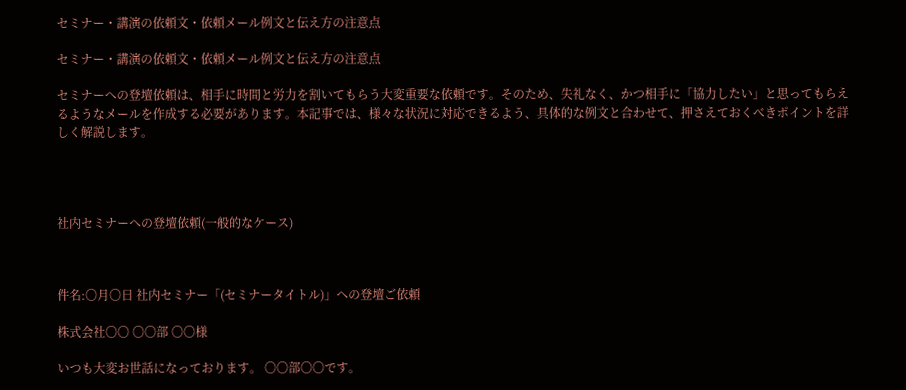セミナー・講演の依頼文・依頼メール例文と伝え方の注意点

セミナー・講演の依頼文・依頼メール例文と伝え方の注意点

セミナーへの登壇依頼は、相手に時間と労力を割いてもらう大変重要な依頼です。そのため、失礼なく、かつ相手に「協力したい」と思ってもらえるようなメールを作成する必要があります。本記事では、様々な状況に対応できるよう、具体的な例文と合わせて、押さえておくべきポイントを詳しく解説します。




社内セミナーへの登壇依頼(一般的なケース)



件名:〇月〇日 社内セミナー「(セミナータイトル)」への登壇ご依頼

株式会社〇〇 〇〇部 〇〇様

いつも大変お世話になっております。 〇〇部〇〇です。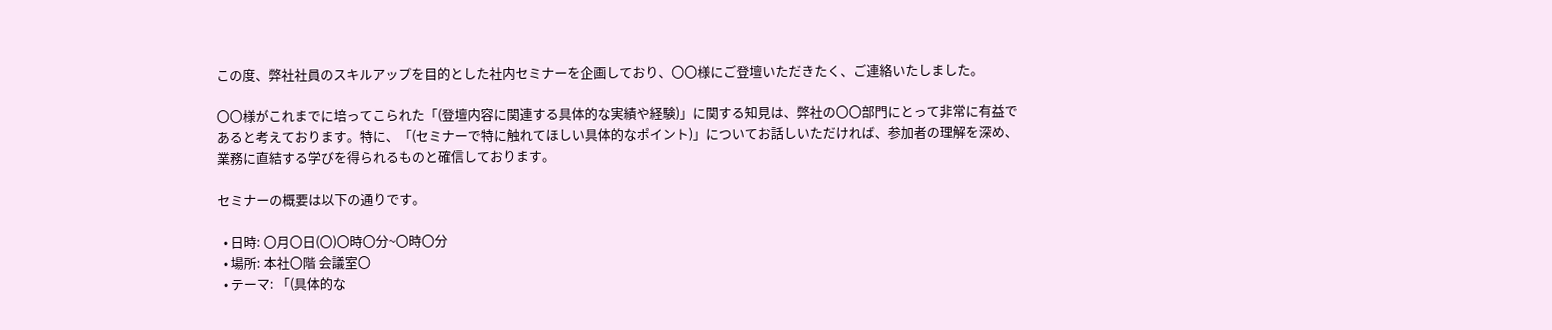この度、弊社社員のスキルアップを目的とした社内セミナーを企画しており、〇〇様にご登壇いただきたく、ご連絡いたしました。

〇〇様がこれまでに培ってこられた「(登壇内容に関連する具体的な実績や経験)」に関する知見は、弊社の〇〇部門にとって非常に有益であると考えております。特に、「(セミナーで特に触れてほしい具体的なポイント)」についてお話しいただければ、参加者の理解を深め、業務に直結する学びを得られるものと確信しております。

セミナーの概要は以下の通りです。

  • 日時: 〇月〇日(〇)〇時〇分~〇時〇分
  • 場所: 本社〇階 会議室〇
  • テーマ: 「(具体的な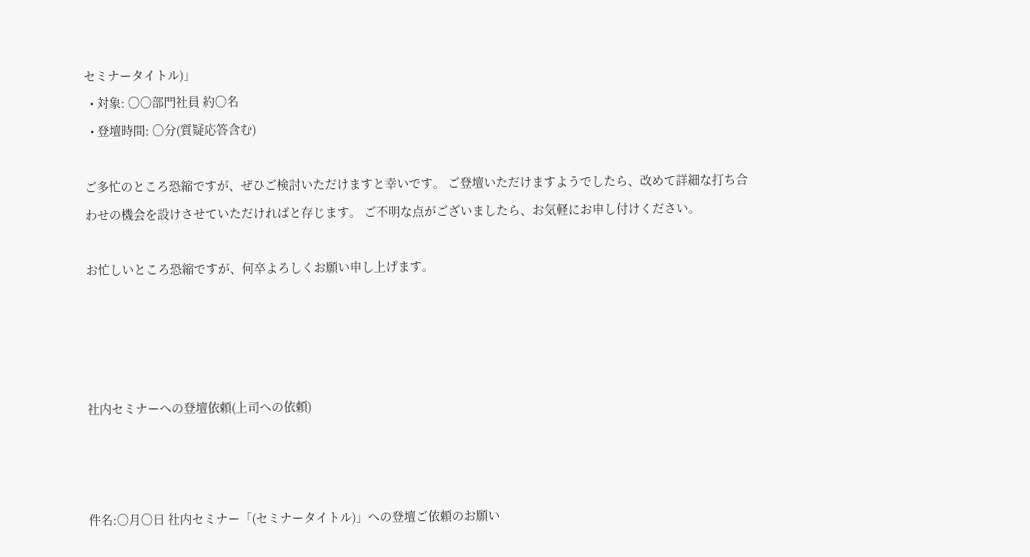セミナータイトル)」
  • 対象: 〇〇部門社員 約〇名
  • 登壇時間: 〇分(質疑応答含む)

ご多忙のところ恐縮ですが、ぜひご検討いただけますと幸いです。 ご登壇いただけますようでしたら、改めて詳細な打ち合わせの機会を設けさせていただければと存じます。 ご不明な点がございましたら、お気軽にお申し付けください。

お忙しいところ恐縮ですが、何卒よろしくお願い申し上げます。




社内セミナーへの登壇依頼(上司への依頼)



件名:〇月〇日 社内セミナー「(セミナータイトル)」への登壇ご依頼のお願い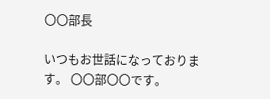〇〇部長

いつもお世話になっております。 〇〇部〇〇です。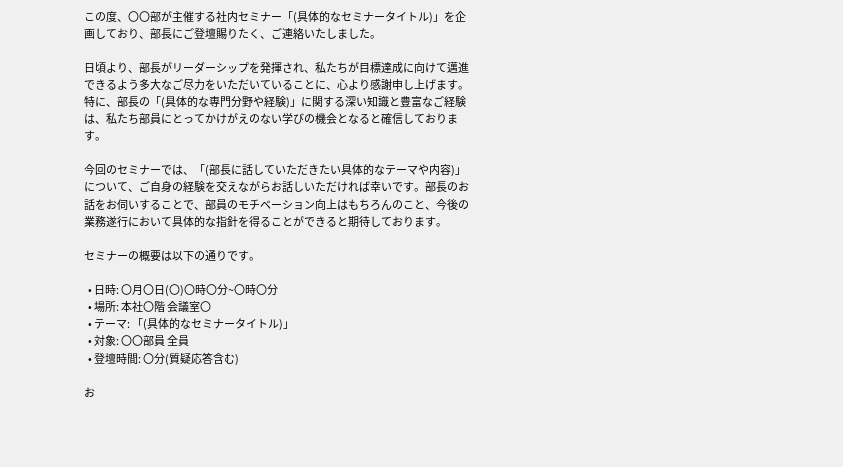この度、〇〇部が主催する社内セミナー「(具体的なセミナータイトル)」を企画しており、部長にご登壇賜りたく、ご連絡いたしました。

日頃より、部長がリーダーシップを発揮され、私たちが目標達成に向けて邁進できるよう多大なご尽力をいただいていることに、心より感謝申し上げます。特に、部長の「(具体的な専門分野や経験)」に関する深い知識と豊富なご経験は、私たち部員にとってかけがえのない学びの機会となると確信しております。

今回のセミナーでは、「(部長に話していただきたい具体的なテーマや内容)」について、ご自身の経験を交えながらお話しいただければ幸いです。部長のお話をお伺いすることで、部員のモチベーション向上はもちろんのこと、今後の業務遂行において具体的な指針を得ることができると期待しております。

セミナーの概要は以下の通りです。

  • 日時: 〇月〇日(〇)〇時〇分~〇時〇分
  • 場所: 本社〇階 会議室〇
  • テーマ: 「(具体的なセミナータイトル)」
  • 対象: 〇〇部員 全員
  • 登壇時間: 〇分(質疑応答含む)

お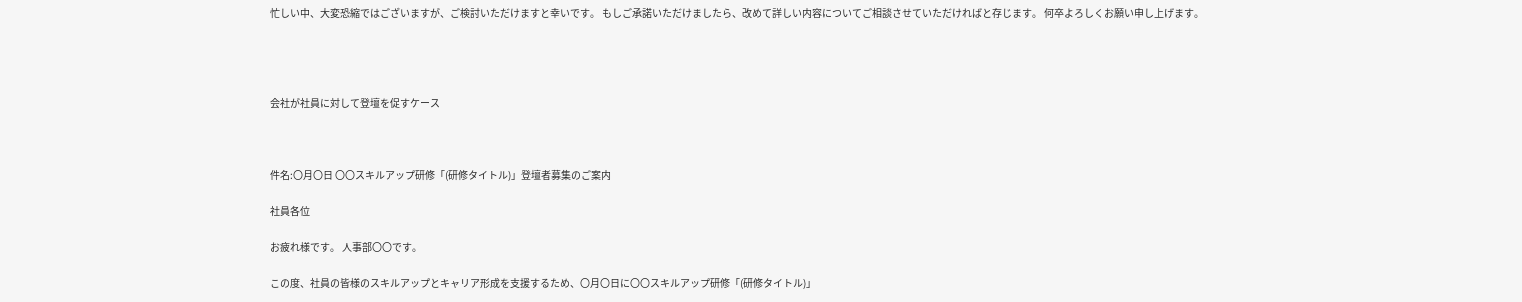忙しい中、大変恐縮ではございますが、ご検討いただけますと幸いです。 もしご承諾いただけましたら、改めて詳しい内容についてご相談させていただければと存じます。 何卒よろしくお願い申し上げます。




会社が社員に対して登壇を促すケース



件名:〇月〇日 〇〇スキルアップ研修「(研修タイトル)」登壇者募集のご案内

社員各位

お疲れ様です。 人事部〇〇です。

この度、社員の皆様のスキルアップとキャリア形成を支援するため、〇月〇日に〇〇スキルアップ研修「(研修タイトル)」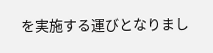を実施する運びとなりまし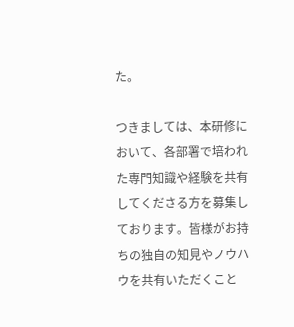た。

つきましては、本研修において、各部署で培われた専門知識や経験を共有してくださる方を募集しております。皆様がお持ちの独自の知見やノウハウを共有いただくこと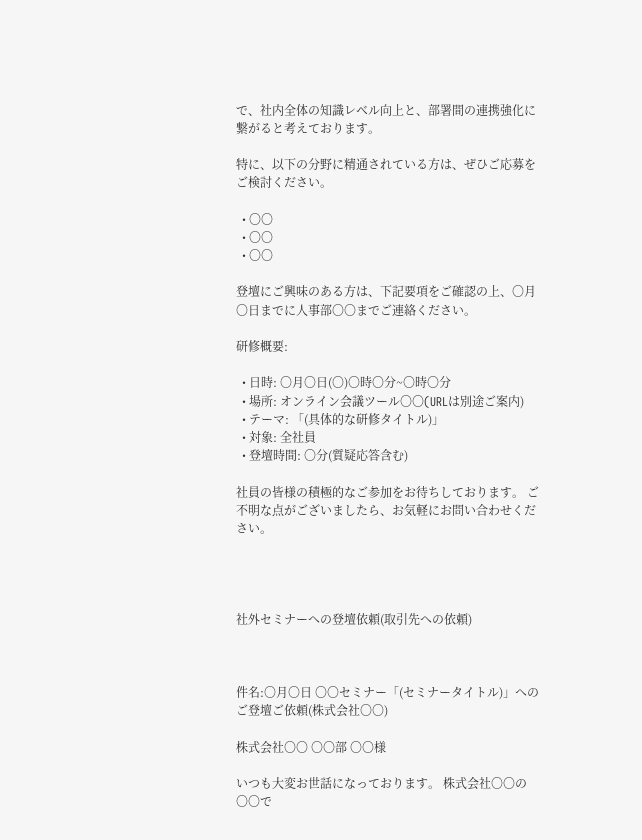で、社内全体の知識レベル向上と、部署間の連携強化に繋がると考えております。

特に、以下の分野に精通されている方は、ぜひご応募をご検討ください。

  • 〇〇
  • 〇〇
  • 〇〇

登壇にご興味のある方は、下記要項をご確認の上、〇月〇日までに人事部〇〇までご連絡ください。

研修概要:

  • 日時: 〇月〇日(〇)〇時〇分~〇時〇分
  • 場所: オンライン会議ツール〇〇(URLは別途ご案内)
  • テーマ: 「(具体的な研修タイトル)」
  • 対象: 全社員
  • 登壇時間: 〇分(質疑応答含む)

社員の皆様の積極的なご参加をお待ちしております。 ご不明な点がございましたら、お気軽にお問い合わせください。




社外セミナーへの登壇依頼(取引先への依頼)



件名:〇月〇日 〇〇セミナー「(セミナータイトル)」へのご登壇ご依頼(株式会社〇〇)

株式会社〇〇 〇〇部 〇〇様

いつも大変お世話になっております。 株式会社〇〇の〇〇で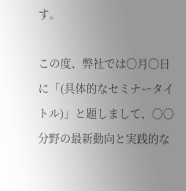す。

この度、弊社では〇月〇日に「(具体的なセミナータイトル)」と題しまして、〇〇分野の最新動向と実践的な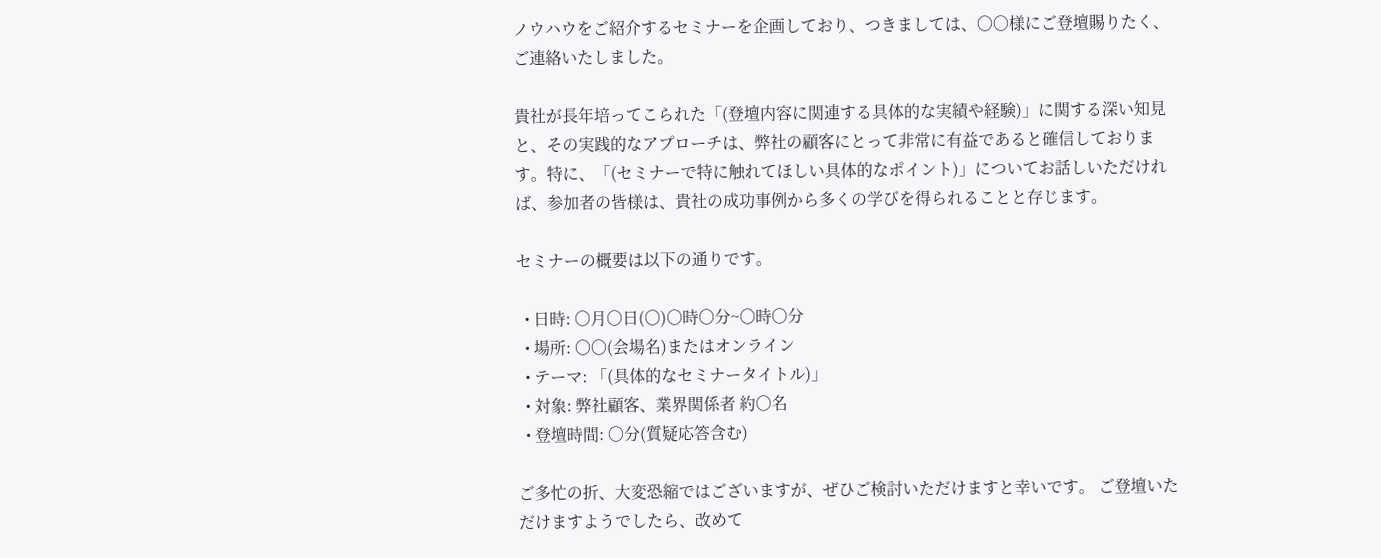ノウハウをご紹介するセミナーを企画しており、つきましては、〇〇様にご登壇賜りたく、ご連絡いたしました。

貴社が長年培ってこられた「(登壇内容に関連する具体的な実績や経験)」に関する深い知見と、その実践的なアプローチは、弊社の顧客にとって非常に有益であると確信しております。特に、「(セミナーで特に触れてほしい具体的なポイント)」についてお話しいただければ、参加者の皆様は、貴社の成功事例から多くの学びを得られることと存じます。

セミナーの概要は以下の通りです。

  • 日時: 〇月〇日(〇)〇時〇分~〇時〇分
  • 場所: 〇〇(会場名)またはオンライン
  • テーマ: 「(具体的なセミナータイトル)」
  • 対象: 弊社顧客、業界関係者 約〇名
  • 登壇時間: 〇分(質疑応答含む)

ご多忙の折、大変恐縮ではございますが、ぜひご検討いただけますと幸いです。 ご登壇いただけますようでしたら、改めて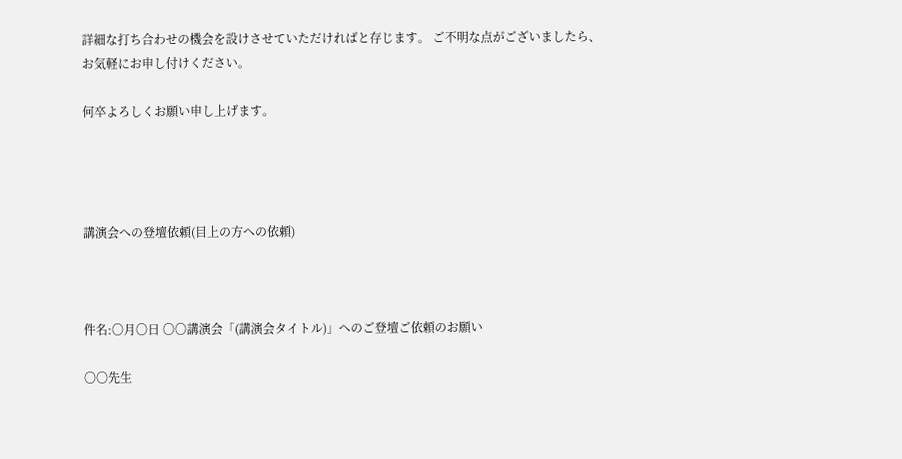詳細な打ち合わせの機会を設けさせていただければと存じます。 ご不明な点がございましたら、お気軽にお申し付けください。

何卒よろしくお願い申し上げます。




講演会への登壇依頼(目上の方への依頼)



件名:〇月〇日 〇〇講演会「(講演会タイトル)」へのご登壇ご依頼のお願い

〇〇先生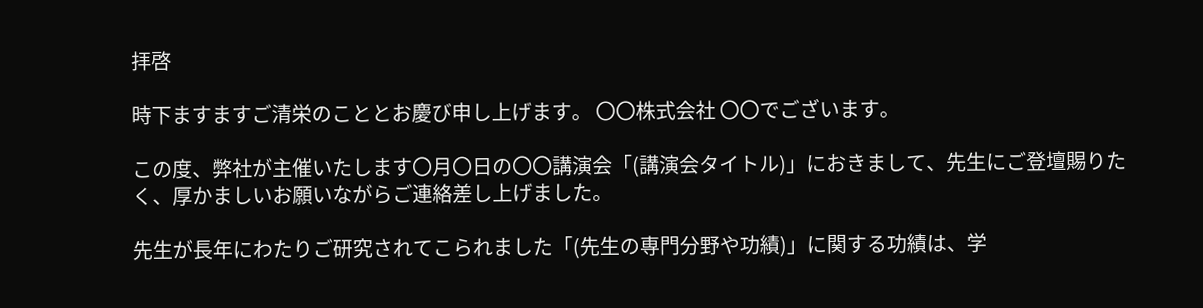拝啓

時下ますますご清栄のこととお慶び申し上げます。 〇〇株式会社 〇〇でございます。

この度、弊社が主催いたします〇月〇日の〇〇講演会「(講演会タイトル)」におきまして、先生にご登壇賜りたく、厚かましいお願いながらご連絡差し上げました。

先生が長年にわたりご研究されてこられました「(先生の専門分野や功績)」に関する功績は、学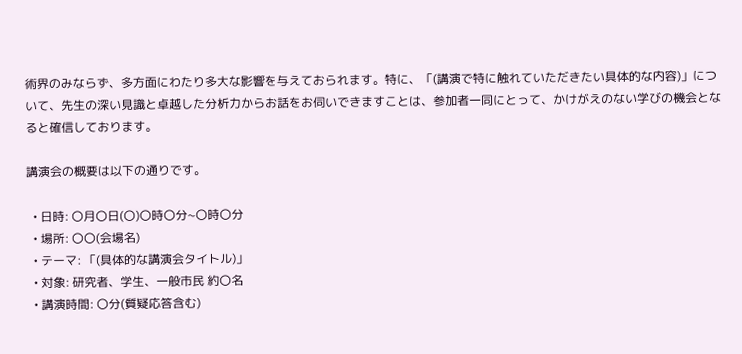術界のみならず、多方面にわたり多大な影響を与えておられます。特に、「(講演で特に触れていただきたい具体的な内容)」について、先生の深い見識と卓越した分析力からお話をお伺いできますことは、参加者一同にとって、かけがえのない学びの機会となると確信しております。

講演会の概要は以下の通りです。

  • 日時: 〇月〇日(〇)〇時〇分~〇時〇分
  • 場所: 〇〇(会場名)
  • テーマ: 「(具体的な講演会タイトル)」
  • 対象: 研究者、学生、一般市民 約〇名
  • 講演時間: 〇分(質疑応答含む)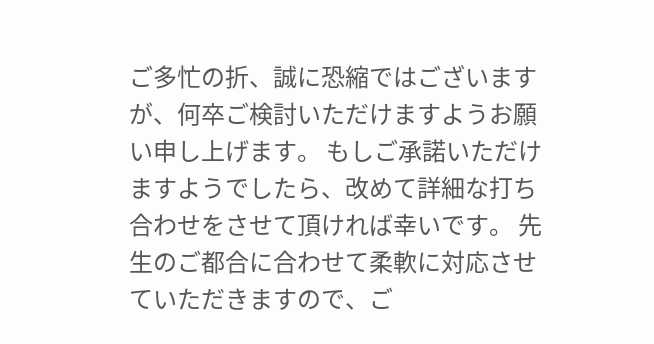ご多忙の折、誠に恐縮ではございますが、何卒ご検討いただけますようお願い申し上げます。 もしご承諾いただけますようでしたら、改めて詳細な打ち合わせをさせて頂ければ幸いです。 先生のご都合に合わせて柔軟に対応させていただきますので、ご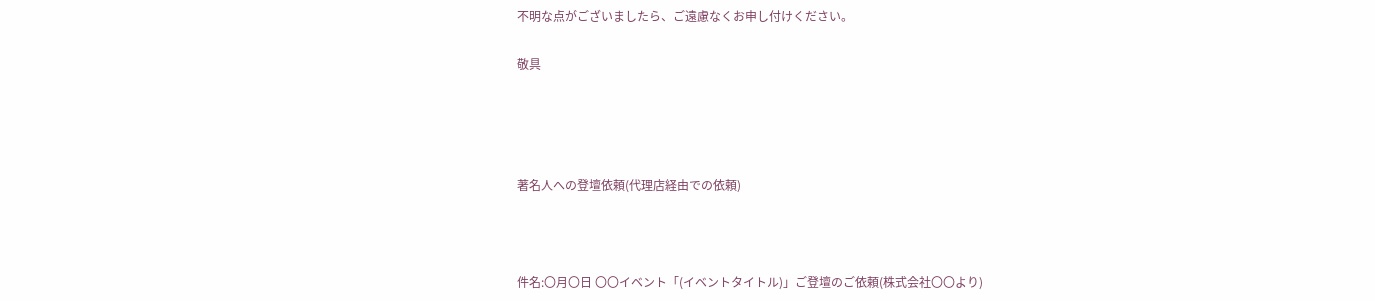不明な点がございましたら、ご遠慮なくお申し付けください。

敬具




著名人への登壇依頼(代理店経由での依頼)



件名:〇月〇日 〇〇イベント「(イベントタイトル)」ご登壇のご依頼(株式会社〇〇より)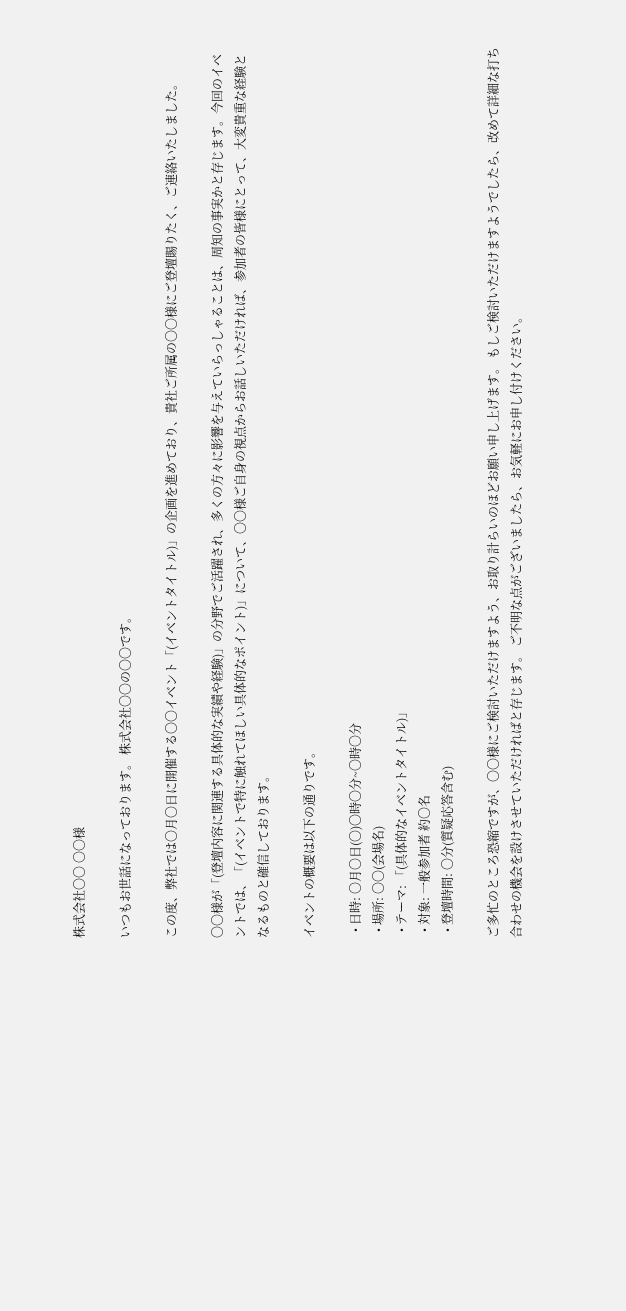株式会社〇〇 〇〇様

いつもお世話になっております。 株式会社〇〇の〇〇です。

この度、弊社では〇月〇日に開催する〇〇イベント「(イベントタイトル)」の企画を進めており、貴社ご所属の〇〇様にご登壇賜りたく、ご連絡いたしました。

〇〇様が「(登壇内容に関連する具体的な実績や経験)」の分野でご活躍され、多くの方々に影響を与えていらっしゃることは、周知の事実かと存じます。今回のイベントでは、「(イベントで特に触れてほしい具体的なポイント)」について、〇〇様ご自身の視点からお話しいただければ、参加者の皆様にとって、大変貴重な経験となるものと確信しております。

イベントの概要は以下の通りです。

  • 日時: 〇月〇日(〇)〇時〇分~〇時〇分
  • 場所: 〇〇(会場名)
  • テーマ: 「(具体的なイベントタイトル)」
  • 対象: 一般参加者 約〇名
  • 登壇時間: 〇分(質疑応答含む)

ご多忙のところ恐縮ですが、〇〇様にご検討いただけますよう、お取り計らいのほどお願い申し上げます。 もしご検討いただけますようでしたら、改めて詳細な打ち合わせの機会を設けさせていただければと存じます。 ご不明な点がございましたら、お気軽にお申し付けください。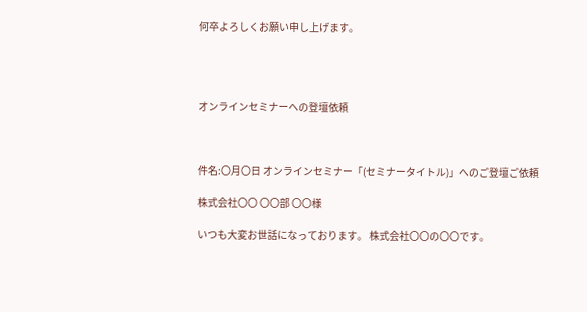何卒よろしくお願い申し上げます。




オンラインセミナーへの登壇依頼



件名:〇月〇日 オンラインセミナー「(セミナータイトル)」へのご登壇ご依頼

株式会社〇〇 〇〇部 〇〇様

いつも大変お世話になっております。 株式会社〇〇の〇〇です。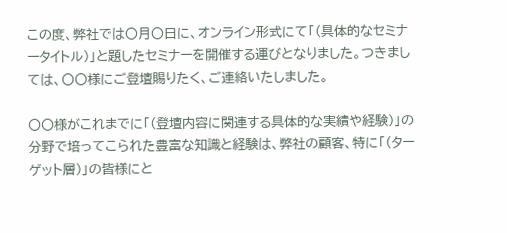この度、弊社では〇月〇日に、オンライン形式にて「(具体的なセミナータイトル)」と題したセミナーを開催する運びとなりました。つきましては、〇〇様にご登壇賜りたく、ご連絡いたしました。

〇〇様がこれまでに「(登壇内容に関連する具体的な実績や経験)」の分野で培ってこられた豊富な知識と経験は、弊社の顧客、特に「(ターゲット層)」の皆様にと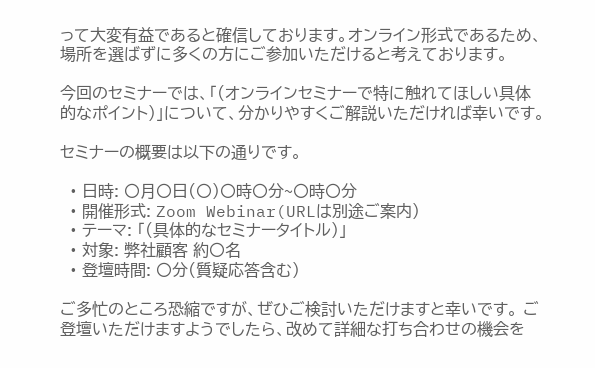って大変有益であると確信しております。オンライン形式であるため、場所を選ばずに多くの方にご参加いただけると考えております。

今回のセミナーでは、「(オンラインセミナーで特に触れてほしい具体的なポイント)」について、分かりやすくご解説いただければ幸いです。

セミナーの概要は以下の通りです。

  • 日時: 〇月〇日(〇)〇時〇分~〇時〇分
  • 開催形式: Zoom Webinar(URLは別途ご案内)
  • テーマ: 「(具体的なセミナータイトル)」
  • 対象: 弊社顧客 約〇名
  • 登壇時間: 〇分(質疑応答含む)

ご多忙のところ恐縮ですが、ぜひご検討いただけますと幸いです。 ご登壇いただけますようでしたら、改めて詳細な打ち合わせの機会を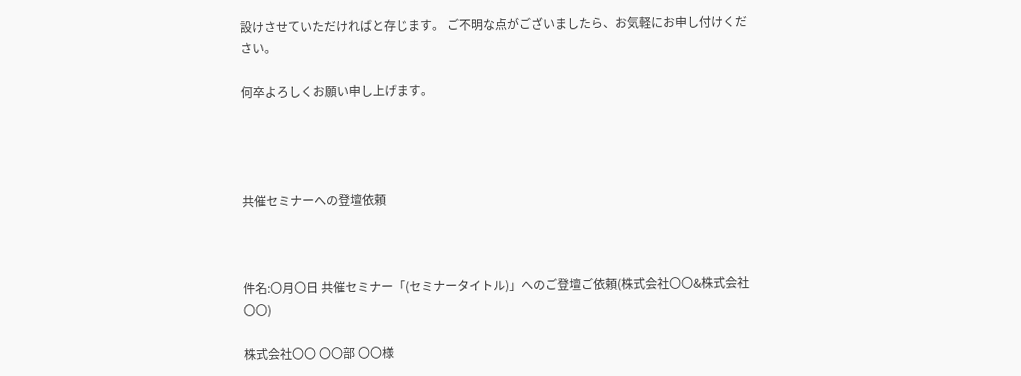設けさせていただければと存じます。 ご不明な点がございましたら、お気軽にお申し付けください。

何卒よろしくお願い申し上げます。




共催セミナーへの登壇依頼



件名:〇月〇日 共催セミナー「(セミナータイトル)」へのご登壇ご依頼(株式会社〇〇&株式会社〇〇)

株式会社〇〇 〇〇部 〇〇様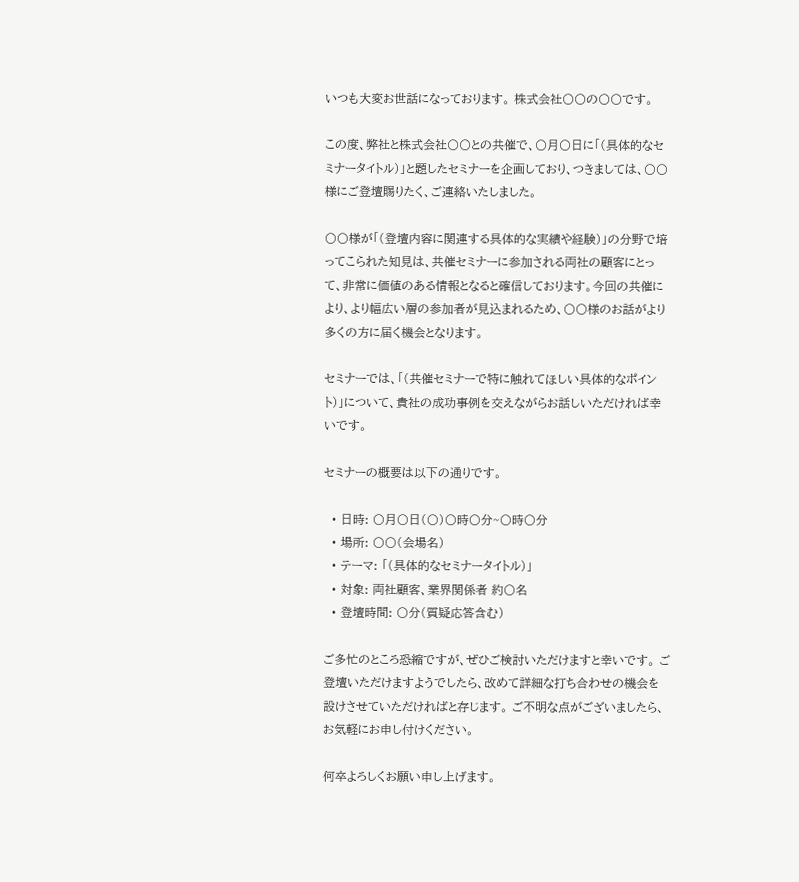いつも大変お世話になっております。 株式会社〇〇の〇〇です。

この度、弊社と株式会社〇〇との共催で、〇月〇日に「(具体的なセミナータイトル)」と題したセミナーを企画しており、つきましては、〇〇様にご登壇賜りたく、ご連絡いたしました。

〇〇様が「(登壇内容に関連する具体的な実績や経験)」の分野で培ってこられた知見は、共催セミナーに参加される両社の顧客にとって、非常に価値のある情報となると確信しております。今回の共催により、より幅広い層の参加者が見込まれるため、〇〇様のお話がより多くの方に届く機会となります。

セミナーでは、「(共催セミナーで特に触れてほしい具体的なポイント)」について、貴社の成功事例を交えながらお話しいただければ幸いです。

セミナーの概要は以下の通りです。

  • 日時: 〇月〇日(〇)〇時〇分~〇時〇分
  • 場所: 〇〇(会場名)
  • テーマ: 「(具体的なセミナータイトル)」
  • 対象: 両社顧客、業界関係者 約〇名
  • 登壇時間: 〇分(質疑応答含む)

ご多忙のところ恐縮ですが、ぜひご検討いただけますと幸いです。 ご登壇いただけますようでしたら、改めて詳細な打ち合わせの機会を設けさせていただければと存じます。 ご不明な点がございましたら、お気軽にお申し付けください。

何卒よろしくお願い申し上げます。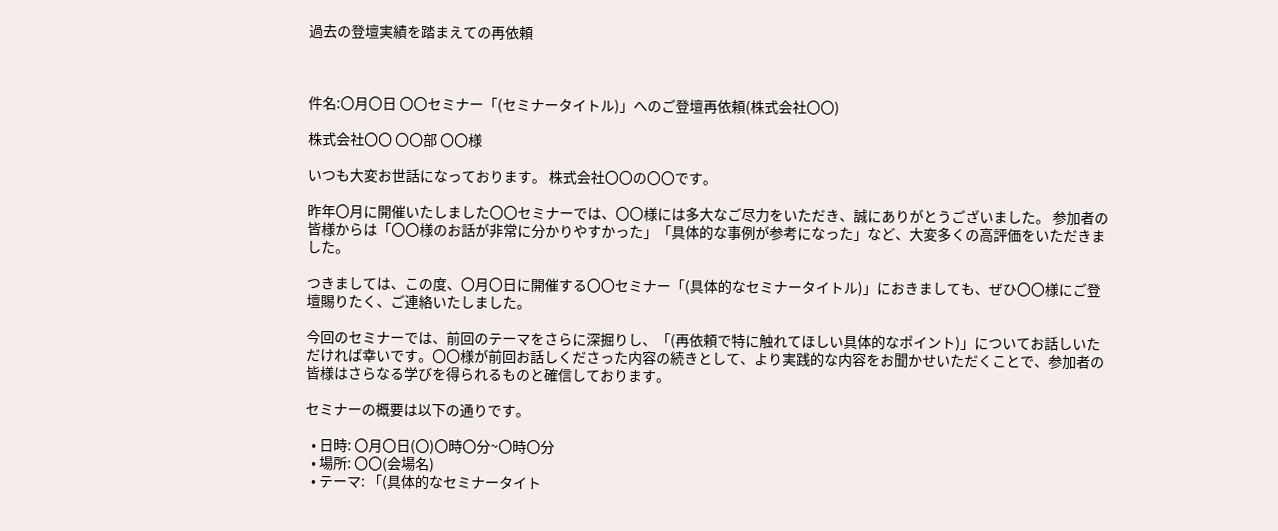過去の登壇実績を踏まえての再依頼



件名:〇月〇日 〇〇セミナー「(セミナータイトル)」へのご登壇再依頼(株式会社〇〇)

株式会社〇〇 〇〇部 〇〇様

いつも大変お世話になっております。 株式会社〇〇の〇〇です。

昨年〇月に開催いたしました〇〇セミナーでは、〇〇様には多大なご尽力をいただき、誠にありがとうございました。 参加者の皆様からは「〇〇様のお話が非常に分かりやすかった」「具体的な事例が参考になった」など、大変多くの高評価をいただきました。

つきましては、この度、〇月〇日に開催する〇〇セミナー「(具体的なセミナータイトル)」におきましても、ぜひ〇〇様にご登壇賜りたく、ご連絡いたしました。

今回のセミナーでは、前回のテーマをさらに深掘りし、「(再依頼で特に触れてほしい具体的なポイント)」についてお話しいただければ幸いです。〇〇様が前回お話しくださった内容の続きとして、より実践的な内容をお聞かせいただくことで、参加者の皆様はさらなる学びを得られるものと確信しております。

セミナーの概要は以下の通りです。

  • 日時: 〇月〇日(〇)〇時〇分~〇時〇分
  • 場所: 〇〇(会場名)
  • テーマ: 「(具体的なセミナータイト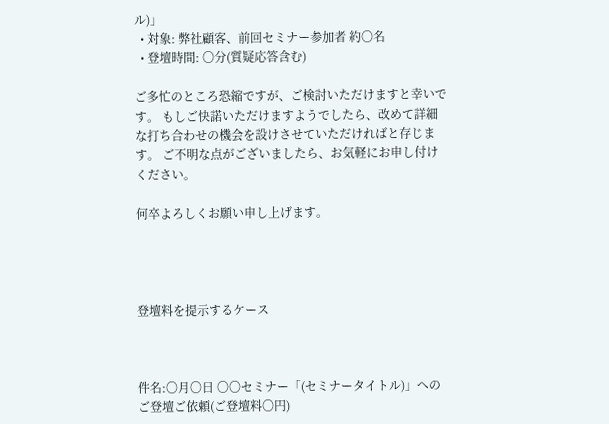ル)」
  • 対象: 弊社顧客、前回セミナー参加者 約〇名
  • 登壇時間: 〇分(質疑応答含む)

ご多忙のところ恐縮ですが、ご検討いただけますと幸いです。 もしご快諾いただけますようでしたら、改めて詳細な打ち合わせの機会を設けさせていただければと存じます。 ご不明な点がございましたら、お気軽にお申し付けください。

何卒よろしくお願い申し上げます。




登壇料を提示するケース



件名:〇月〇日 〇〇セミナー「(セミナータイトル)」へのご登壇ご依頼(ご登壇料〇円)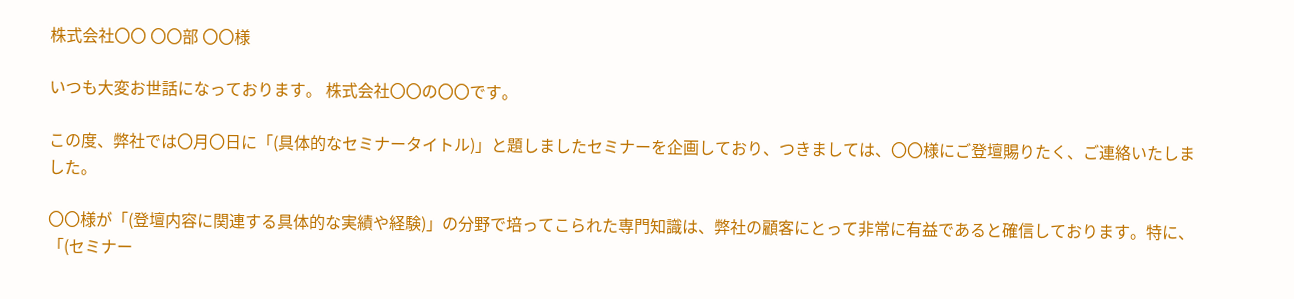株式会社〇〇 〇〇部 〇〇様

いつも大変お世話になっております。 株式会社〇〇の〇〇です。

この度、弊社では〇月〇日に「(具体的なセミナータイトル)」と題しましたセミナーを企画しており、つきましては、〇〇様にご登壇賜りたく、ご連絡いたしました。

〇〇様が「(登壇内容に関連する具体的な実績や経験)」の分野で培ってこられた専門知識は、弊社の顧客にとって非常に有益であると確信しております。特に、「(セミナー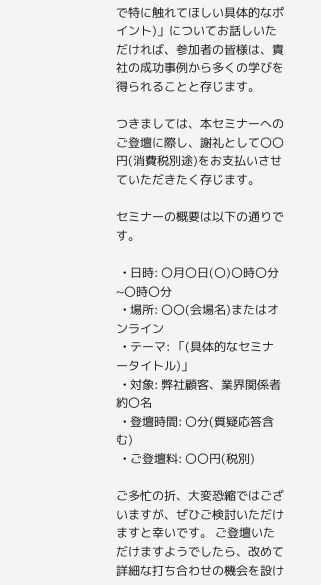で特に触れてほしい具体的なポイント)」についてお話しいただければ、参加者の皆様は、貴社の成功事例から多くの学びを得られることと存じます。

つきましては、本セミナーへのご登壇に際し、謝礼として〇〇円(消費税別途)をお支払いさせていただきたく存じます。

セミナーの概要は以下の通りです。

  • 日時: 〇月〇日(〇)〇時〇分~〇時〇分
  • 場所: 〇〇(会場名)またはオンライン
  • テーマ: 「(具体的なセミナータイトル)」
  • 対象: 弊社顧客、業界関係者 約〇名
  • 登壇時間: 〇分(質疑応答含む)
  • ご登壇料: 〇〇円(税別)

ご多忙の折、大変恐縮ではございますが、ぜひご検討いただけますと幸いです。 ご登壇いただけますようでしたら、改めて詳細な打ち合わせの機会を設け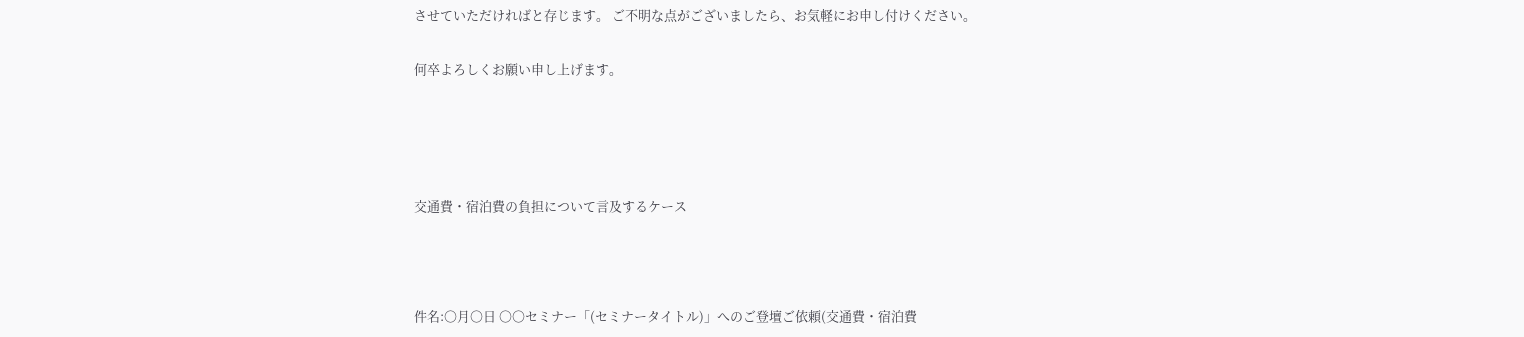させていただければと存じます。 ご不明な点がございましたら、お気軽にお申し付けください。

何卒よろしくお願い申し上げます。




交通費・宿泊費の負担について言及するケース



件名:〇月〇日 〇〇セミナー「(セミナータイトル)」へのご登壇ご依頼(交通費・宿泊費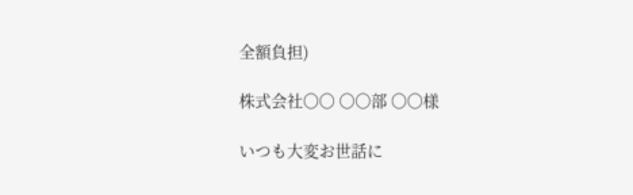全額負担)

株式会社〇〇 〇〇部 〇〇様

いつも大変お世話に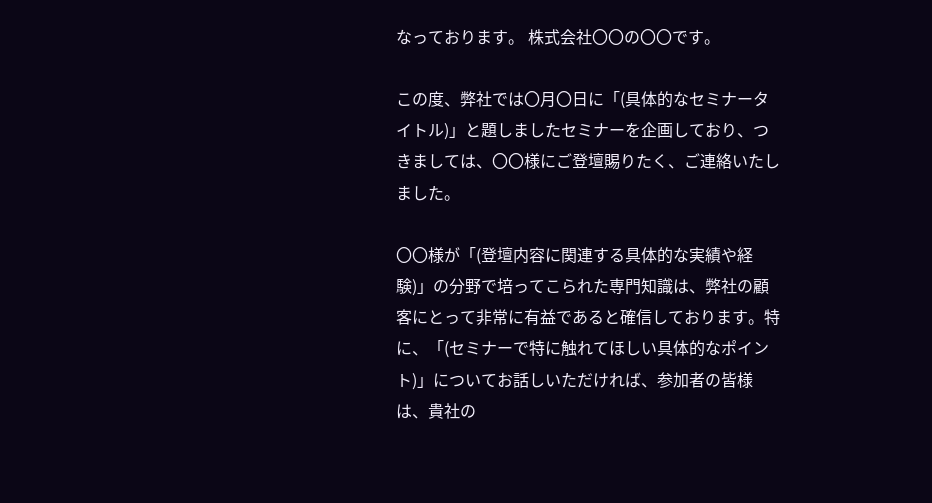なっております。 株式会社〇〇の〇〇です。

この度、弊社では〇月〇日に「(具体的なセミナータイトル)」と題しましたセミナーを企画しており、つきましては、〇〇様にご登壇賜りたく、ご連絡いたしました。

〇〇様が「(登壇内容に関連する具体的な実績や経験)」の分野で培ってこられた専門知識は、弊社の顧客にとって非常に有益であると確信しております。特に、「(セミナーで特に触れてほしい具体的なポイント)」についてお話しいただければ、参加者の皆様は、貴社の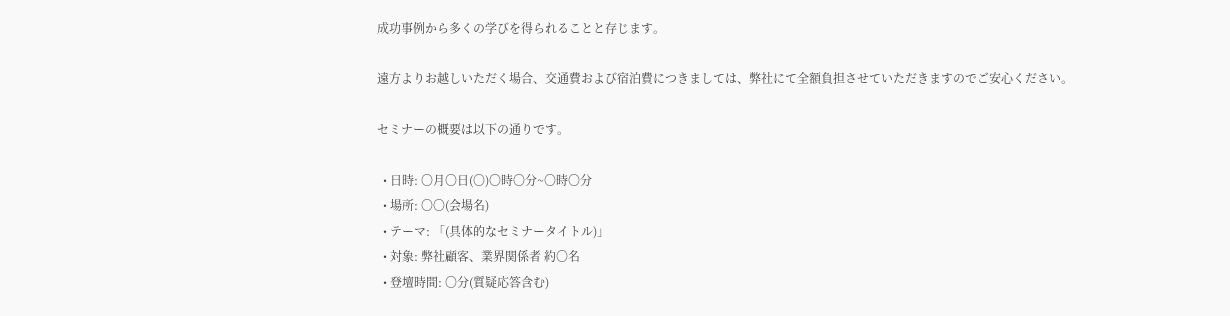成功事例から多くの学びを得られることと存じます。

遠方よりお越しいただく場合、交通費および宿泊費につきましては、弊社にて全額負担させていただきますのでご安心ください。

セミナーの概要は以下の通りです。

  • 日時: 〇月〇日(〇)〇時〇分~〇時〇分
  • 場所: 〇〇(会場名)
  • テーマ: 「(具体的なセミナータイトル)」
  • 対象: 弊社顧客、業界関係者 約〇名
  • 登壇時間: 〇分(質疑応答含む)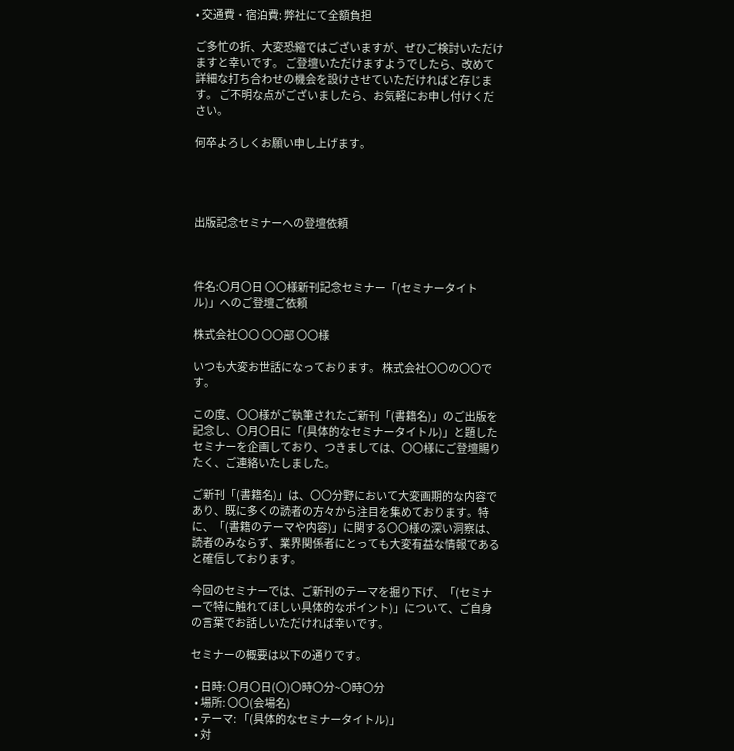• 交通費・宿泊費: 弊社にて全額負担

ご多忙の折、大変恐縮ではございますが、ぜひご検討いただけますと幸いです。 ご登壇いただけますようでしたら、改めて詳細な打ち合わせの機会を設けさせていただければと存じます。 ご不明な点がございましたら、お気軽にお申し付けください。

何卒よろしくお願い申し上げます。




出版記念セミナーへの登壇依頼



件名:〇月〇日 〇〇様新刊記念セミナー「(セミナータイトル)」へのご登壇ご依頼

株式会社〇〇 〇〇部 〇〇様

いつも大変お世話になっております。 株式会社〇〇の〇〇です。

この度、〇〇様がご執筆されたご新刊「(書籍名)」のご出版を記念し、〇月〇日に「(具体的なセミナータイトル)」と題したセミナーを企画しており、つきましては、〇〇様にご登壇賜りたく、ご連絡いたしました。

ご新刊「(書籍名)」は、〇〇分野において大変画期的な内容であり、既に多くの読者の方々から注目を集めております。特に、「(書籍のテーマや内容)」に関する〇〇様の深い洞察は、読者のみならず、業界関係者にとっても大変有益な情報であると確信しております。

今回のセミナーでは、ご新刊のテーマを掘り下げ、「(セミナーで特に触れてほしい具体的なポイント)」について、ご自身の言葉でお話しいただければ幸いです。

セミナーの概要は以下の通りです。

  • 日時: 〇月〇日(〇)〇時〇分~〇時〇分
  • 場所: 〇〇(会場名)
  • テーマ: 「(具体的なセミナータイトル)」
  • 対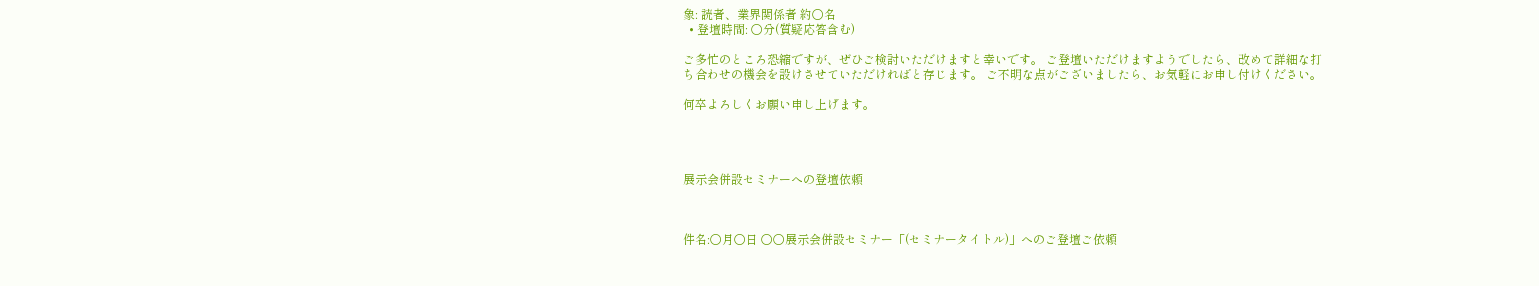象: 読者、業界関係者 約〇名
  • 登壇時間: 〇分(質疑応答含む)

ご多忙のところ恐縮ですが、ぜひご検討いただけますと幸いです。 ご登壇いただけますようでしたら、改めて詳細な打ち合わせの機会を設けさせていただければと存じます。 ご不明な点がございましたら、お気軽にお申し付けください。

何卒よろしくお願い申し上げます。




展示会併設セミナーへの登壇依頼



件名:〇月〇日 〇〇展示会併設セミナー「(セミナータイトル)」へのご登壇ご依頼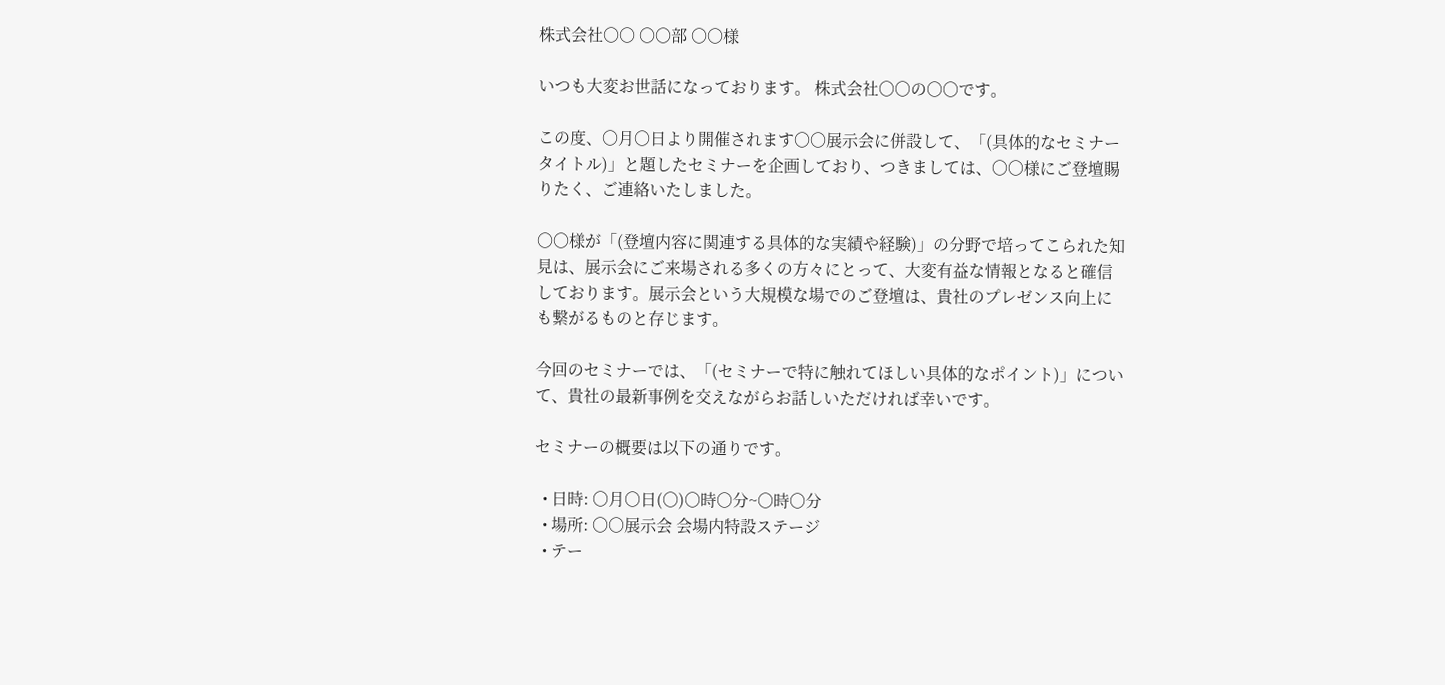株式会社〇〇 〇〇部 〇〇様

いつも大変お世話になっております。 株式会社〇〇の〇〇です。

この度、〇月〇日より開催されます〇〇展示会に併設して、「(具体的なセミナータイトル)」と題したセミナーを企画しており、つきましては、〇〇様にご登壇賜りたく、ご連絡いたしました。

〇〇様が「(登壇内容に関連する具体的な実績や経験)」の分野で培ってこられた知見は、展示会にご来場される多くの方々にとって、大変有益な情報となると確信しております。展示会という大規模な場でのご登壇は、貴社のプレゼンス向上にも繋がるものと存じます。

今回のセミナーでは、「(セミナーで特に触れてほしい具体的なポイント)」について、貴社の最新事例を交えながらお話しいただければ幸いです。

セミナーの概要は以下の通りです。

  • 日時: 〇月〇日(〇)〇時〇分~〇時〇分
  • 場所: 〇〇展示会 会場内特設ステージ
  • テー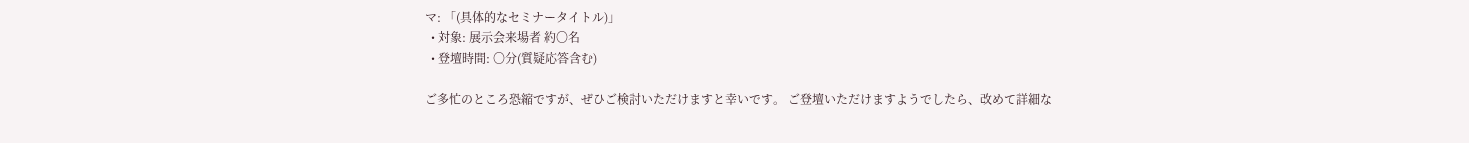マ: 「(具体的なセミナータイトル)」
  • 対象: 展示会来場者 約〇名
  • 登壇時間: 〇分(質疑応答含む)

ご多忙のところ恐縮ですが、ぜひご検討いただけますと幸いです。 ご登壇いただけますようでしたら、改めて詳細な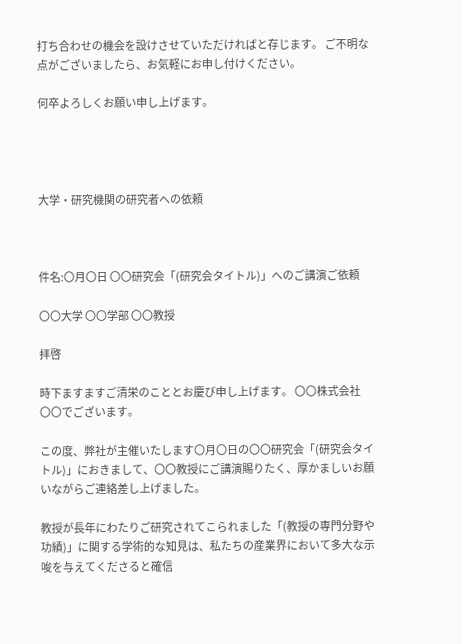打ち合わせの機会を設けさせていただければと存じます。 ご不明な点がございましたら、お気軽にお申し付けください。

何卒よろしくお願い申し上げます。




大学・研究機関の研究者への依頼



件名:〇月〇日 〇〇研究会「(研究会タイトル)」へのご講演ご依頼

〇〇大学 〇〇学部 〇〇教授

拝啓

時下ますますご清栄のこととお慶び申し上げます。 〇〇株式会社 〇〇でございます。

この度、弊社が主催いたします〇月〇日の〇〇研究会「(研究会タイトル)」におきまして、〇〇教授にご講演賜りたく、厚かましいお願いながらご連絡差し上げました。

教授が長年にわたりご研究されてこられました「(教授の専門分野や功績)」に関する学術的な知見は、私たちの産業界において多大な示唆を与えてくださると確信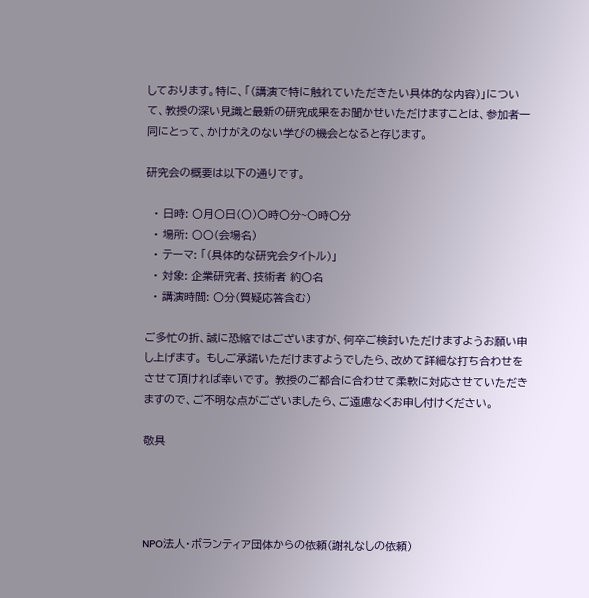しております。特に、「(講演で特に触れていただきたい具体的な内容)」について、教授の深い見識と最新の研究成果をお聞かせいただけますことは、参加者一同にとって、かけがえのない学びの機会となると存じます。

研究会の概要は以下の通りです。

  • 日時: 〇月〇日(〇)〇時〇分~〇時〇分
  • 場所: 〇〇(会場名)
  • テーマ: 「(具体的な研究会タイトル)」
  • 対象: 企業研究者、技術者 約〇名
  • 講演時間: 〇分(質疑応答含む)

ご多忙の折、誠に恐縮ではございますが、何卒ご検討いただけますようお願い申し上げます。 もしご承諾いただけますようでしたら、改めて詳細な打ち合わせをさせて頂ければ幸いです。 教授のご都合に合わせて柔軟に対応させていただきますので、ご不明な点がございましたら、ご遠慮なくお申し付けください。

敬具




NPO法人・ボランティア団体からの依頼(謝礼なしの依頼)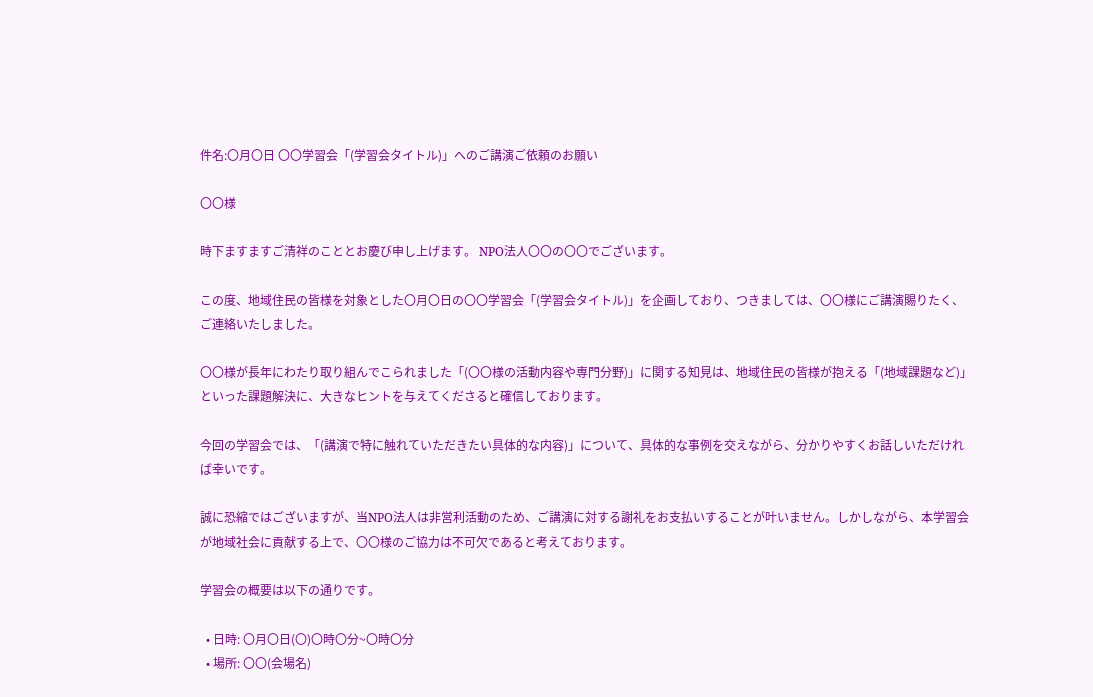件名:〇月〇日 〇〇学習会「(学習会タイトル)」へのご講演ご依頼のお願い

〇〇様

時下ますますご清祥のこととお慶び申し上げます。 NPO法人〇〇の〇〇でございます。

この度、地域住民の皆様を対象とした〇月〇日の〇〇学習会「(学習会タイトル)」を企画しており、つきましては、〇〇様にご講演賜りたく、ご連絡いたしました。

〇〇様が長年にわたり取り組んでこられました「(〇〇様の活動内容や専門分野)」に関する知見は、地域住民の皆様が抱える「(地域課題など)」といった課題解決に、大きなヒントを与えてくださると確信しております。

今回の学習会では、「(講演で特に触れていただきたい具体的な内容)」について、具体的な事例を交えながら、分かりやすくお話しいただければ幸いです。

誠に恐縮ではございますが、当NPO法人は非営利活動のため、ご講演に対する謝礼をお支払いすることが叶いません。しかしながら、本学習会が地域社会に貢献する上で、〇〇様のご協力は不可欠であると考えております。

学習会の概要は以下の通りです。

  • 日時: 〇月〇日(〇)〇時〇分~〇時〇分
  • 場所: 〇〇(会場名)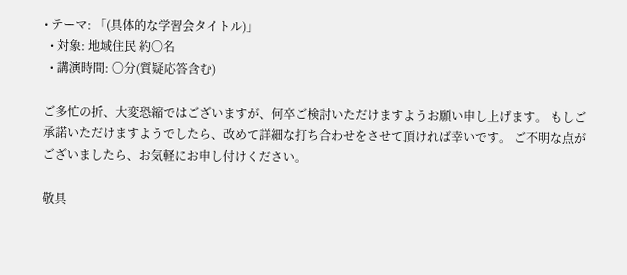• テーマ: 「(具体的な学習会タイトル)」
  • 対象: 地域住民 約〇名
  • 講演時間: 〇分(質疑応答含む)

ご多忙の折、大変恐縮ではございますが、何卒ご検討いただけますようお願い申し上げます。 もしご承諾いただけますようでしたら、改めて詳細な打ち合わせをさせて頂ければ幸いです。 ご不明な点がございましたら、お気軽にお申し付けください。

敬具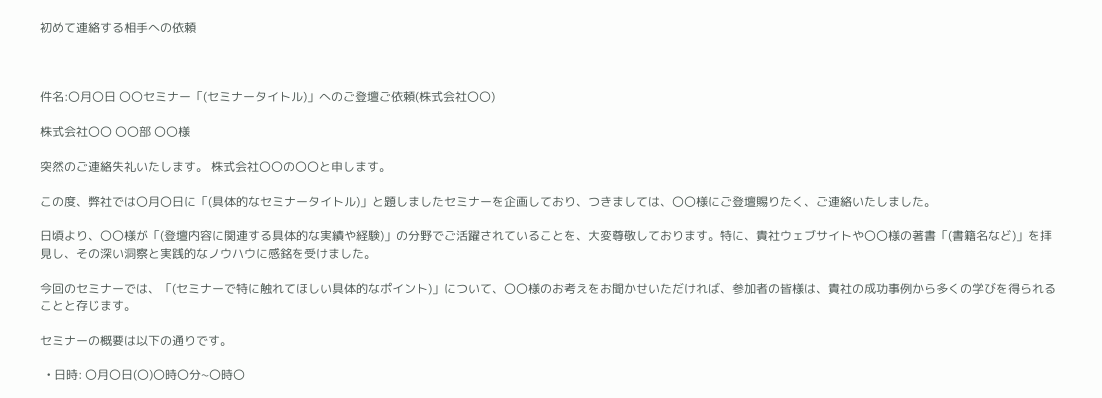初めて連絡する相手への依頼



件名:〇月〇日 〇〇セミナー「(セミナータイトル)」へのご登壇ご依頼(株式会社〇〇)

株式会社〇〇 〇〇部 〇〇様

突然のご連絡失礼いたします。 株式会社〇〇の〇〇と申します。

この度、弊社では〇月〇日に「(具体的なセミナータイトル)」と題しましたセミナーを企画しており、つきましては、〇〇様にご登壇賜りたく、ご連絡いたしました。

日頃より、〇〇様が「(登壇内容に関連する具体的な実績や経験)」の分野でご活躍されていることを、大変尊敬しております。特に、貴社ウェブサイトや〇〇様の著書「(書籍名など)」を拝見し、その深い洞察と実践的なノウハウに感銘を受けました。

今回のセミナーでは、「(セミナーで特に触れてほしい具体的なポイント)」について、〇〇様のお考えをお聞かせいただければ、参加者の皆様は、貴社の成功事例から多くの学びを得られることと存じます。

セミナーの概要は以下の通りです。

  • 日時: 〇月〇日(〇)〇時〇分~〇時〇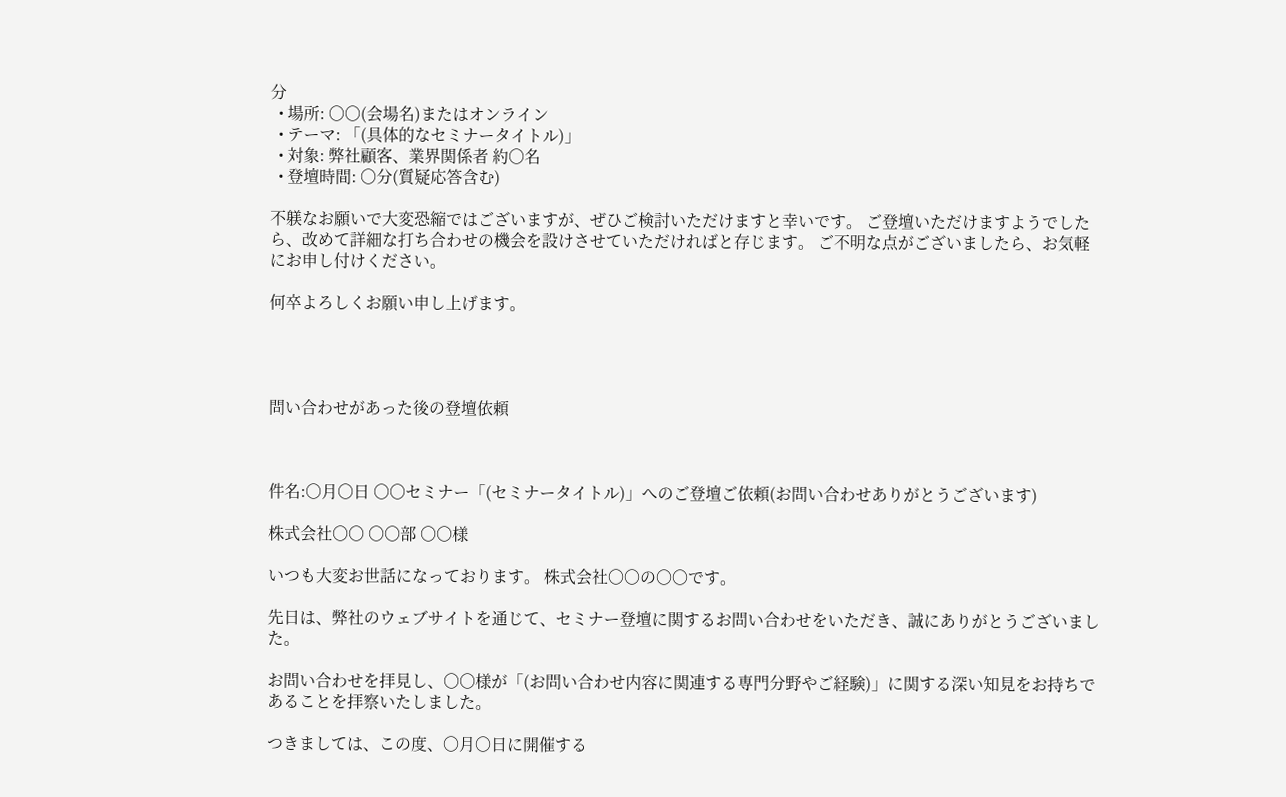分
  • 場所: 〇〇(会場名)またはオンライン
  • テーマ: 「(具体的なセミナータイトル)」
  • 対象: 弊社顧客、業界関係者 約〇名
  • 登壇時間: 〇分(質疑応答含む)

不躾なお願いで大変恐縮ではございますが、ぜひご検討いただけますと幸いです。 ご登壇いただけますようでしたら、改めて詳細な打ち合わせの機会を設けさせていただければと存じます。 ご不明な点がございましたら、お気軽にお申し付けください。

何卒よろしくお願い申し上げます。




問い合わせがあった後の登壇依頼



件名:〇月〇日 〇〇セミナー「(セミナータイトル)」へのご登壇ご依頼(お問い合わせありがとうございます)

株式会社〇〇 〇〇部 〇〇様

いつも大変お世話になっております。 株式会社〇〇の〇〇です。

先日は、弊社のウェブサイトを通じて、セミナー登壇に関するお問い合わせをいただき、誠にありがとうございました。

お問い合わせを拝見し、〇〇様が「(お問い合わせ内容に関連する専門分野やご経験)」に関する深い知見をお持ちであることを拝察いたしました。

つきましては、この度、〇月〇日に開催する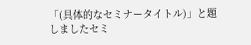「(具体的なセミナータイトル)」と題しましたセミ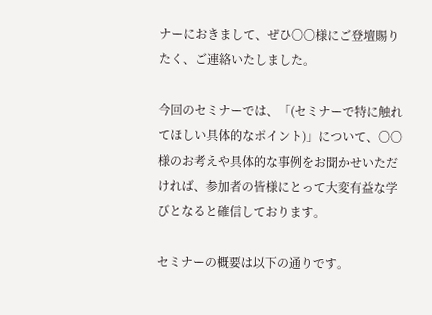ナーにおきまして、ぜひ〇〇様にご登壇賜りたく、ご連絡いたしました。

今回のセミナーでは、「(セミナーで特に触れてほしい具体的なポイント)」について、〇〇様のお考えや具体的な事例をお聞かせいただければ、参加者の皆様にとって大変有益な学びとなると確信しております。

セミナーの概要は以下の通りです。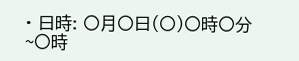• 日時: 〇月〇日(〇)〇時〇分~〇時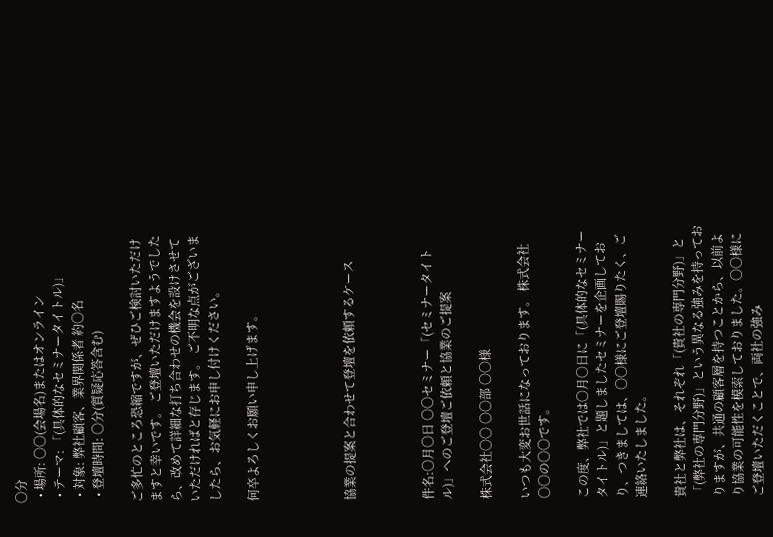〇分
  • 場所: 〇〇(会場名)またはオンライン
  • テーマ: 「(具体的なセミナータイトル)」
  • 対象: 弊社顧客、業界関係者 約〇名
  • 登壇時間: 〇分(質疑応答含む)

ご多忙のところ恐縮ですが、ぜひご検討いただけますと幸いです。 ご登壇いただけますようでしたら、改めて詳細な打ち合わせの機会を設けさせていただければと存じます。 ご不明な点がございましたら、お気軽にお申し付けください。

何卒よろしくお願い申し上げます。




協業の提案と合わせて登壇を依頼するケース



件名:〇月〇日 〇〇セミナー「(セミナータイトル)」へのご登壇ご依頼と協業のご提案

株式会社〇〇 〇〇部 〇〇様

いつも大変お世話になっております。 株式会社〇〇の〇〇です。

この度、弊社では〇月〇日に「(具体的なセミナータイトル)」と題しましたセミナーを企画しており、つきましては、〇〇様にご登壇賜りたく、ご連絡いたしました。

貴社と弊社は、それぞれ「(貴社の専門分野)」と「(弊社の専門分野)」という異なる強みを持っておりますが、共通の顧客層を持つことから、以前より協業の可能性を模索しておりました。〇〇様にご登壇いただくことで、両社の強み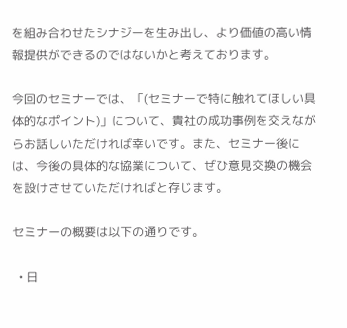を組み合わせたシナジーを生み出し、より価値の高い情報提供ができるのではないかと考えております。

今回のセミナーでは、「(セミナーで特に触れてほしい具体的なポイント)」について、貴社の成功事例を交えながらお話しいただければ幸いです。また、セミナー後には、今後の具体的な協業について、ぜひ意見交換の機会を設けさせていただければと存じます。

セミナーの概要は以下の通りです。

  • 日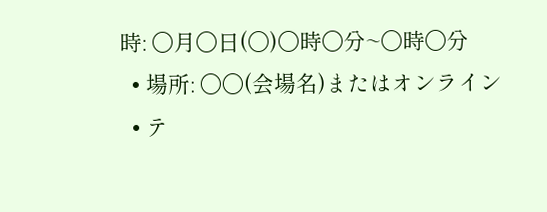時: 〇月〇日(〇)〇時〇分~〇時〇分
  • 場所: 〇〇(会場名)またはオンライン
  • テ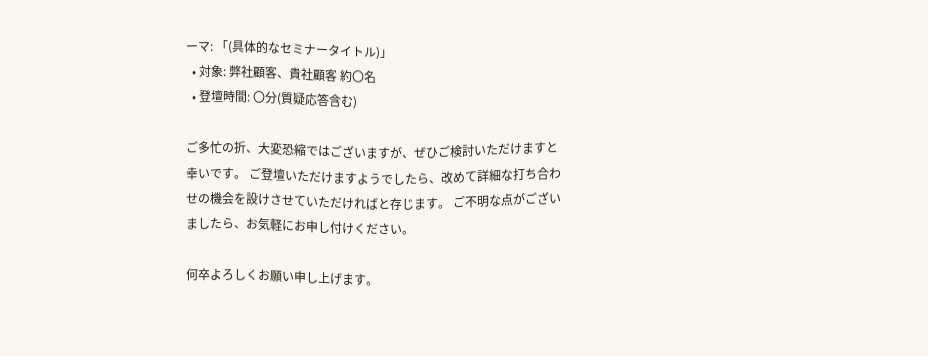ーマ: 「(具体的なセミナータイトル)」
  • 対象: 弊社顧客、貴社顧客 約〇名
  • 登壇時間: 〇分(質疑応答含む)

ご多忙の折、大変恐縮ではございますが、ぜひご検討いただけますと幸いです。 ご登壇いただけますようでしたら、改めて詳細な打ち合わせの機会を設けさせていただければと存じます。 ご不明な点がございましたら、お気軽にお申し付けください。

何卒よろしくお願い申し上げます。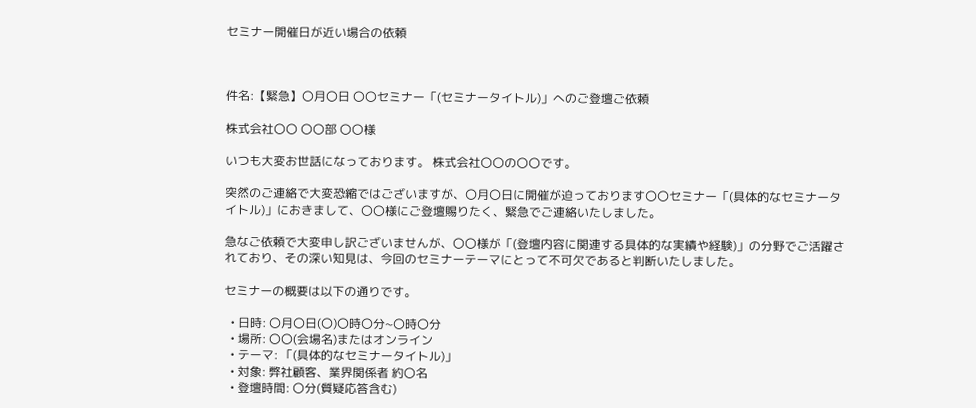セミナー開催日が近い場合の依頼



件名:【緊急】〇月〇日 〇〇セミナー「(セミナータイトル)」へのご登壇ご依頼

株式会社〇〇 〇〇部 〇〇様

いつも大変お世話になっております。 株式会社〇〇の〇〇です。

突然のご連絡で大変恐縮ではございますが、〇月〇日に開催が迫っております〇〇セミナー「(具体的なセミナータイトル)」におきまして、〇〇様にご登壇賜りたく、緊急でご連絡いたしました。

急なご依頼で大変申し訳ございませんが、〇〇様が「(登壇内容に関連する具体的な実績や経験)」の分野でご活躍されており、その深い知見は、今回のセミナーテーマにとって不可欠であると判断いたしました。

セミナーの概要は以下の通りです。

  • 日時: 〇月〇日(〇)〇時〇分~〇時〇分
  • 場所: 〇〇(会場名)またはオンライン
  • テーマ: 「(具体的なセミナータイトル)」
  • 対象: 弊社顧客、業界関係者 約〇名
  • 登壇時間: 〇分(質疑応答含む)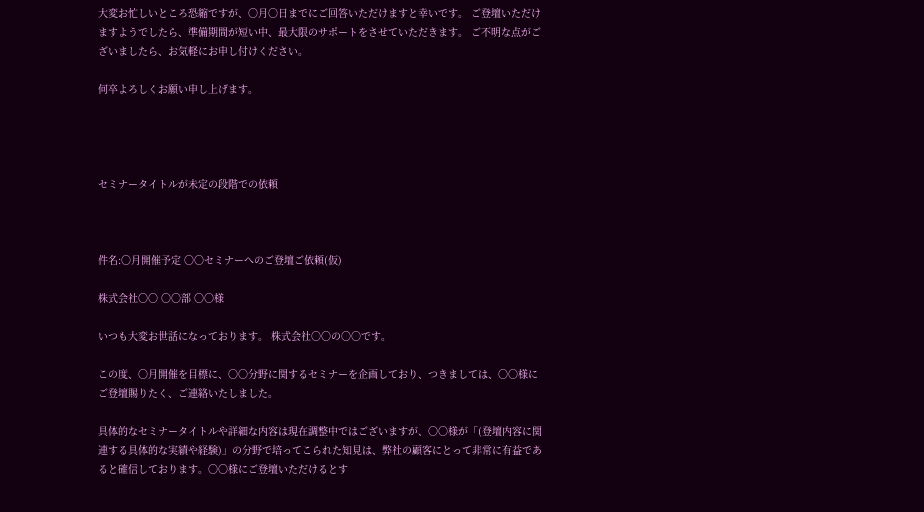大変お忙しいところ恐縮ですが、〇月〇日までにご回答いただけますと幸いです。 ご登壇いただけますようでしたら、準備期間が短い中、最大限のサポートをさせていただきます。 ご不明な点がございましたら、お気軽にお申し付けください。

何卒よろしくお願い申し上げます。




セミナータイトルが未定の段階での依頼



件名:〇月開催予定 〇〇セミナーへのご登壇ご依頼(仮)

株式会社〇〇 〇〇部 〇〇様

いつも大変お世話になっております。 株式会社〇〇の〇〇です。

この度、〇月開催を目標に、〇〇分野に関するセミナーを企画しており、つきましては、〇〇様にご登壇賜りたく、ご連絡いたしました。

具体的なセミナータイトルや詳細な内容は現在調整中ではございますが、〇〇様が「(登壇内容に関連する具体的な実績や経験)」の分野で培ってこられた知見は、弊社の顧客にとって非常に有益であると確信しております。〇〇様にご登壇いただけるとす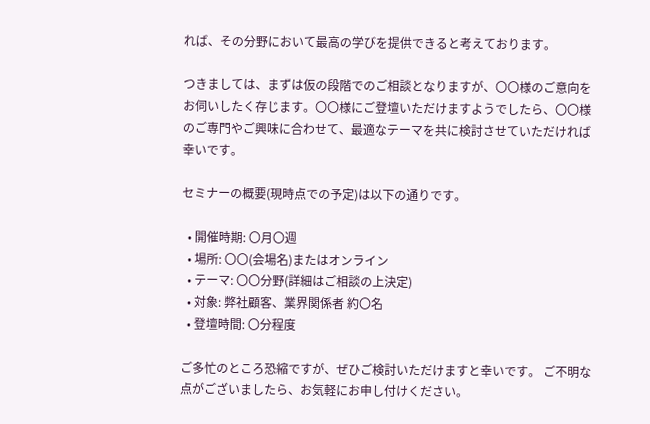れば、その分野において最高の学びを提供できると考えております。

つきましては、まずは仮の段階でのご相談となりますが、〇〇様のご意向をお伺いしたく存じます。〇〇様にご登壇いただけますようでしたら、〇〇様のご専門やご興味に合わせて、最適なテーマを共に検討させていただければ幸いです。

セミナーの概要(現時点での予定)は以下の通りです。

  • 開催時期: 〇月〇週
  • 場所: 〇〇(会場名)またはオンライン
  • テーマ: 〇〇分野(詳細はご相談の上決定)
  • 対象: 弊社顧客、業界関係者 約〇名
  • 登壇時間: 〇分程度

ご多忙のところ恐縮ですが、ぜひご検討いただけますと幸いです。 ご不明な点がございましたら、お気軽にお申し付けください。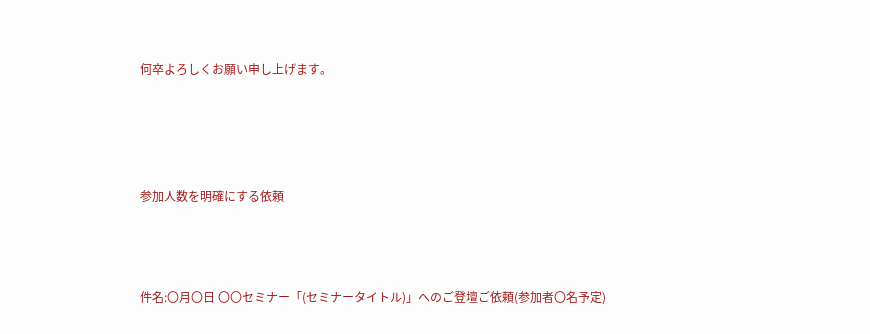何卒よろしくお願い申し上げます。




参加人数を明確にする依頼



件名:〇月〇日 〇〇セミナー「(セミナータイトル)」へのご登壇ご依頼(参加者〇名予定)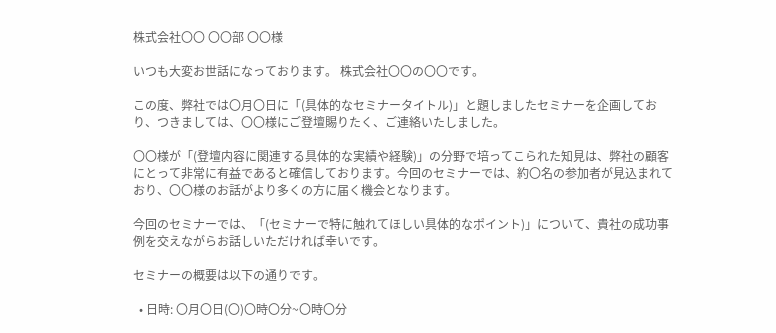株式会社〇〇 〇〇部 〇〇様

いつも大変お世話になっております。 株式会社〇〇の〇〇です。

この度、弊社では〇月〇日に「(具体的なセミナータイトル)」と題しましたセミナーを企画しており、つきましては、〇〇様にご登壇賜りたく、ご連絡いたしました。

〇〇様が「(登壇内容に関連する具体的な実績や経験)」の分野で培ってこられた知見は、弊社の顧客にとって非常に有益であると確信しております。今回のセミナーでは、約〇名の参加者が見込まれており、〇〇様のお話がより多くの方に届く機会となります。

今回のセミナーでは、「(セミナーで特に触れてほしい具体的なポイント)」について、貴社の成功事例を交えながらお話しいただければ幸いです。

セミナーの概要は以下の通りです。

  • 日時: 〇月〇日(〇)〇時〇分~〇時〇分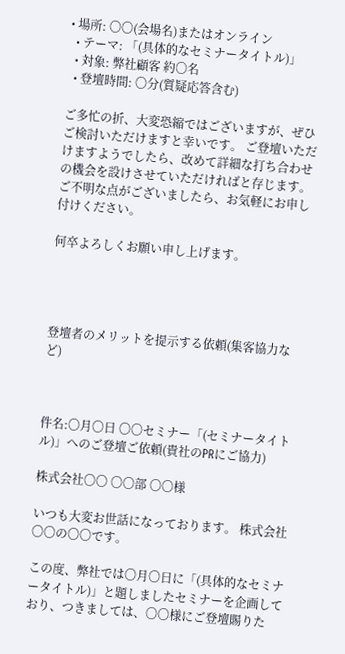• 場所: 〇〇(会場名)またはオンライン
  • テーマ: 「(具体的なセミナータイトル)」
  • 対象: 弊社顧客 約〇名
  • 登壇時間: 〇分(質疑応答含む)

ご多忙の折、大変恐縮ではございますが、ぜひご検討いただけますと幸いです。 ご登壇いただけますようでしたら、改めて詳細な打ち合わせの機会を設けさせていただければと存じます。 ご不明な点がございましたら、お気軽にお申し付けください。

何卒よろしくお願い申し上げます。




登壇者のメリットを提示する依頼(集客協力など)



件名:〇月〇日 〇〇セミナー「(セミナータイトル)」へのご登壇ご依頼(貴社のPRにご協力)

株式会社〇〇 〇〇部 〇〇様

いつも大変お世話になっております。 株式会社〇〇の〇〇です。

この度、弊社では〇月〇日に「(具体的なセミナータイトル)」と題しましたセミナーを企画しており、つきましては、〇〇様にご登壇賜りた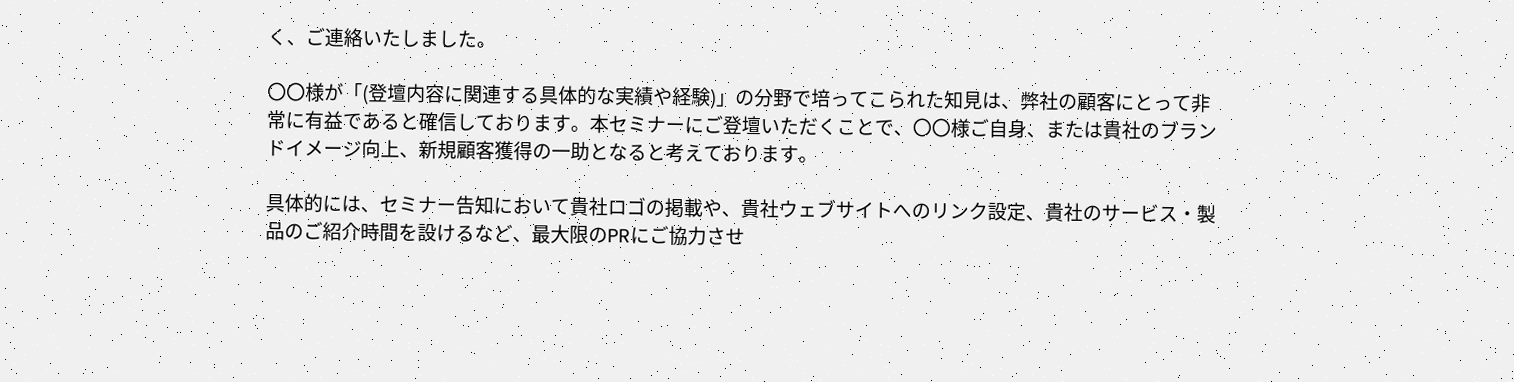く、ご連絡いたしました。

〇〇様が「(登壇内容に関連する具体的な実績や経験)」の分野で培ってこられた知見は、弊社の顧客にとって非常に有益であると確信しております。本セミナーにご登壇いただくことで、〇〇様ご自身、または貴社のブランドイメージ向上、新規顧客獲得の一助となると考えております。

具体的には、セミナー告知において貴社ロゴの掲載や、貴社ウェブサイトへのリンク設定、貴社のサービス・製品のご紹介時間を設けるなど、最大限のPRにご協力させ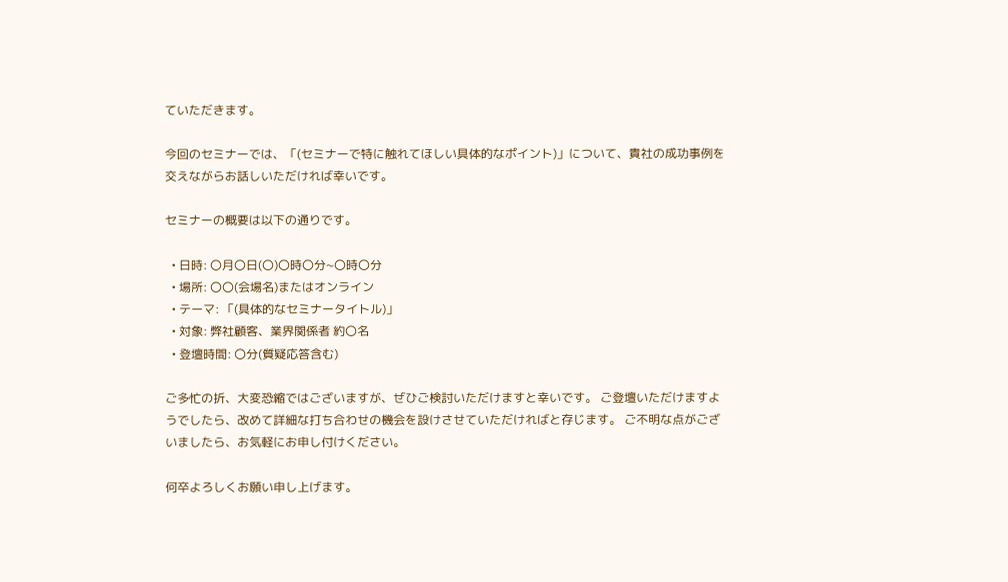ていただきます。

今回のセミナーでは、「(セミナーで特に触れてほしい具体的なポイント)」について、貴社の成功事例を交えながらお話しいただければ幸いです。

セミナーの概要は以下の通りです。

  • 日時: 〇月〇日(〇)〇時〇分~〇時〇分
  • 場所: 〇〇(会場名)またはオンライン
  • テーマ: 「(具体的なセミナータイトル)」
  • 対象: 弊社顧客、業界関係者 約〇名
  • 登壇時間: 〇分(質疑応答含む)

ご多忙の折、大変恐縮ではございますが、ぜひご検討いただけますと幸いです。 ご登壇いただけますようでしたら、改めて詳細な打ち合わせの機会を設けさせていただければと存じます。 ご不明な点がございましたら、お気軽にお申し付けください。

何卒よろしくお願い申し上げます。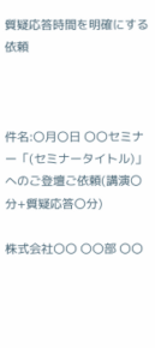質疑応答時間を明確にする依頼



件名:〇月〇日 〇〇セミナー「(セミナータイトル)」へのご登壇ご依頼(講演〇分+質疑応答〇分)

株式会社〇〇 〇〇部 〇〇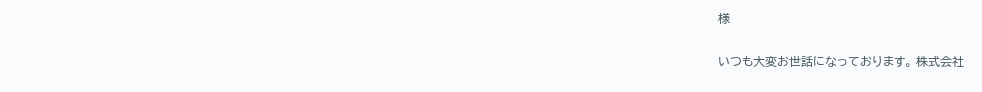様

いつも大変お世話になっております。 株式会社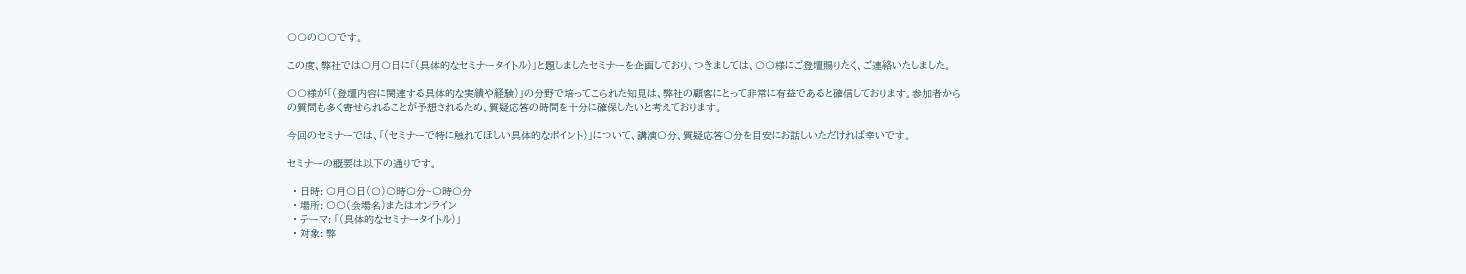〇〇の〇〇です。

この度、弊社では〇月〇日に「(具体的なセミナータイトル)」と題しましたセミナーを企画しており、つきましては、〇〇様にご登壇賜りたく、ご連絡いたしました。

〇〇様が「(登壇内容に関連する具体的な実績や経験)」の分野で培ってこられた知見は、弊社の顧客にとって非常に有益であると確信しております。参加者からの質問も多く寄せられることが予想されるため、質疑応答の時間を十分に確保したいと考えております。

今回のセミナーでは、「(セミナーで特に触れてほしい具体的なポイント)」について、講演〇分、質疑応答〇分を目安にお話しいただければ幸いです。

セミナーの概要は以下の通りです。

  • 日時: 〇月〇日(〇)〇時〇分~〇時〇分
  • 場所: 〇〇(会場名)またはオンライン
  • テーマ: 「(具体的なセミナータイトル)」
  • 対象: 弊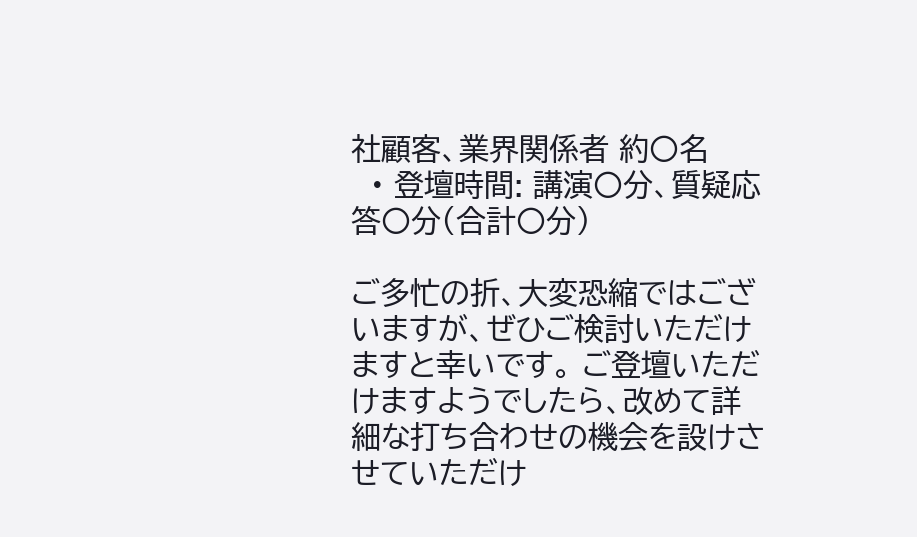社顧客、業界関係者 約〇名
  • 登壇時間: 講演〇分、質疑応答〇分(合計〇分)

ご多忙の折、大変恐縮ではございますが、ぜひご検討いただけますと幸いです。 ご登壇いただけますようでしたら、改めて詳細な打ち合わせの機会を設けさせていただけ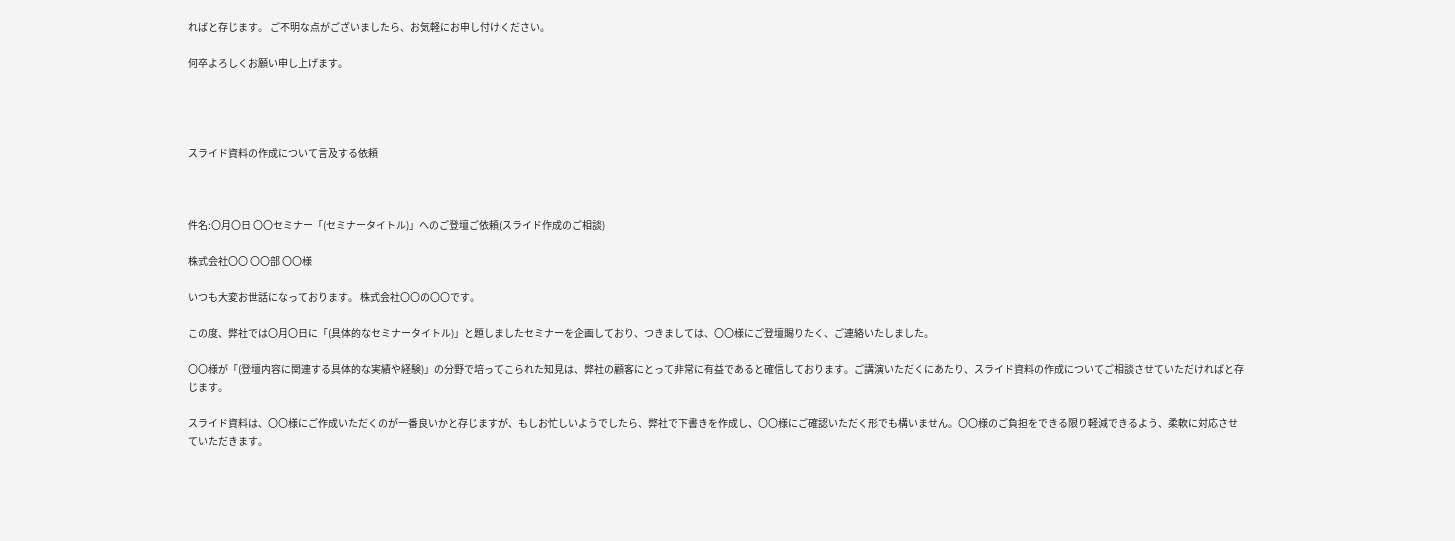ればと存じます。 ご不明な点がございましたら、お気軽にお申し付けください。

何卒よろしくお願い申し上げます。




スライド資料の作成について言及する依頼



件名:〇月〇日 〇〇セミナー「(セミナータイトル)」へのご登壇ご依頼(スライド作成のご相談)

株式会社〇〇 〇〇部 〇〇様

いつも大変お世話になっております。 株式会社〇〇の〇〇です。

この度、弊社では〇月〇日に「(具体的なセミナータイトル)」と題しましたセミナーを企画しており、つきましては、〇〇様にご登壇賜りたく、ご連絡いたしました。

〇〇様が「(登壇内容に関連する具体的な実績や経験)」の分野で培ってこられた知見は、弊社の顧客にとって非常に有益であると確信しております。ご講演いただくにあたり、スライド資料の作成についてご相談させていただければと存じます。

スライド資料は、〇〇様にご作成いただくのが一番良いかと存じますが、もしお忙しいようでしたら、弊社で下書きを作成し、〇〇様にご確認いただく形でも構いません。〇〇様のご負担をできる限り軽減できるよう、柔軟に対応させていただきます。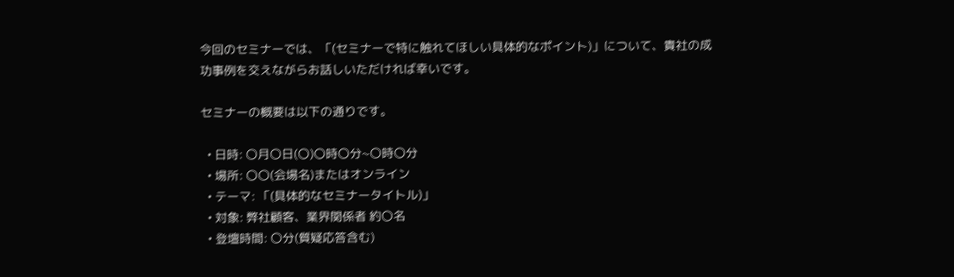今回のセミナーでは、「(セミナーで特に触れてほしい具体的なポイント)」について、貴社の成功事例を交えながらお話しいただければ幸いです。

セミナーの概要は以下の通りです。

  • 日時: 〇月〇日(〇)〇時〇分~〇時〇分
  • 場所: 〇〇(会場名)またはオンライン
  • テーマ: 「(具体的なセミナータイトル)」
  • 対象: 弊社顧客、業界関係者 約〇名
  • 登壇時間: 〇分(質疑応答含む)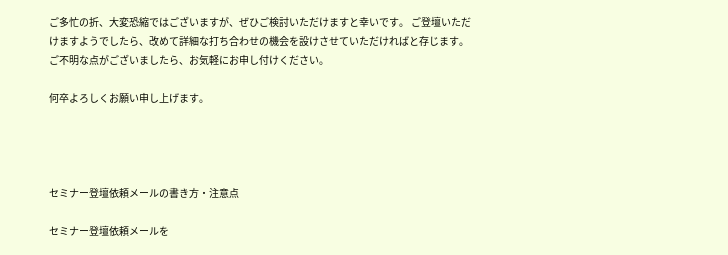ご多忙の折、大変恐縮ではございますが、ぜひご検討いただけますと幸いです。 ご登壇いただけますようでしたら、改めて詳細な打ち合わせの機会を設けさせていただければと存じます。 ご不明な点がございましたら、お気軽にお申し付けください。

何卒よろしくお願い申し上げます。




セミナー登壇依頼メールの書き方・注意点

セミナー登壇依頼メールを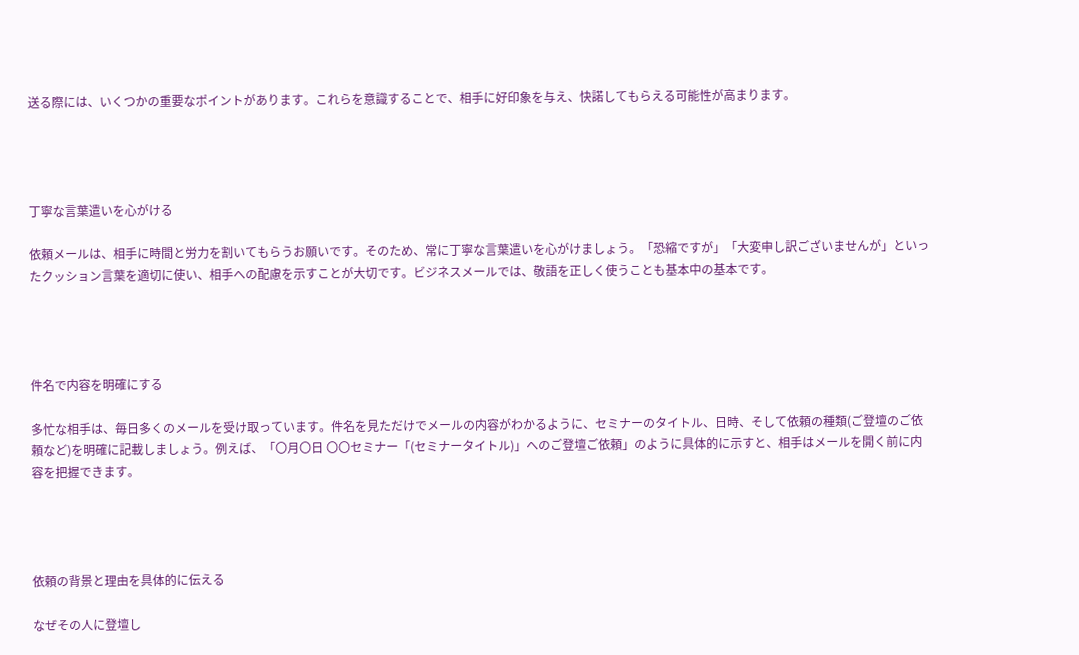送る際には、いくつかの重要なポイントがあります。これらを意識することで、相手に好印象を与え、快諾してもらえる可能性が高まります。




丁寧な言葉遣いを心がける

依頼メールは、相手に時間と労力を割いてもらうお願いです。そのため、常に丁寧な言葉遣いを心がけましょう。「恐縮ですが」「大変申し訳ございませんが」といったクッション言葉を適切に使い、相手への配慮を示すことが大切です。ビジネスメールでは、敬語を正しく使うことも基本中の基本です。




件名で内容を明確にする

多忙な相手は、毎日多くのメールを受け取っています。件名を見ただけでメールの内容がわかるように、セミナーのタイトル、日時、そして依頼の種類(ご登壇のご依頼など)を明確に記載しましょう。例えば、「〇月〇日 〇〇セミナー「(セミナータイトル)」へのご登壇ご依頼」のように具体的に示すと、相手はメールを開く前に内容を把握できます。




依頼の背景と理由を具体的に伝える

なぜその人に登壇し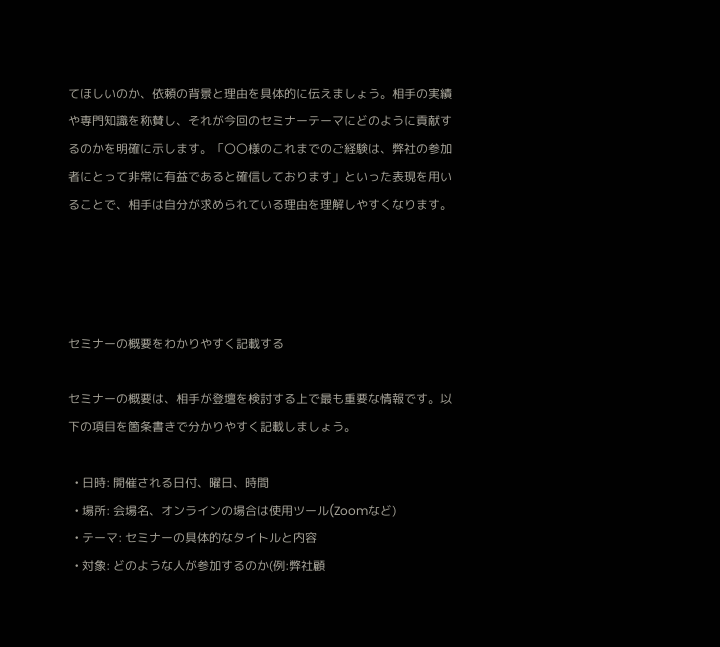てほしいのか、依頼の背景と理由を具体的に伝えましょう。相手の実績や専門知識を称賛し、それが今回のセミナーテーマにどのように貢献するのかを明確に示します。「〇〇様のこれまでのご経験は、弊社の参加者にとって非常に有益であると確信しております」といった表現を用いることで、相手は自分が求められている理由を理解しやすくなります。




セミナーの概要をわかりやすく記載する

セミナーの概要は、相手が登壇を検討する上で最も重要な情報です。以下の項目を箇条書きで分かりやすく記載しましょう。

  • 日時: 開催される日付、曜日、時間
  • 場所: 会場名、オンラインの場合は使用ツール(Zoomなど)
  • テーマ: セミナーの具体的なタイトルと内容
  • 対象: どのような人が参加するのか(例:弊社顧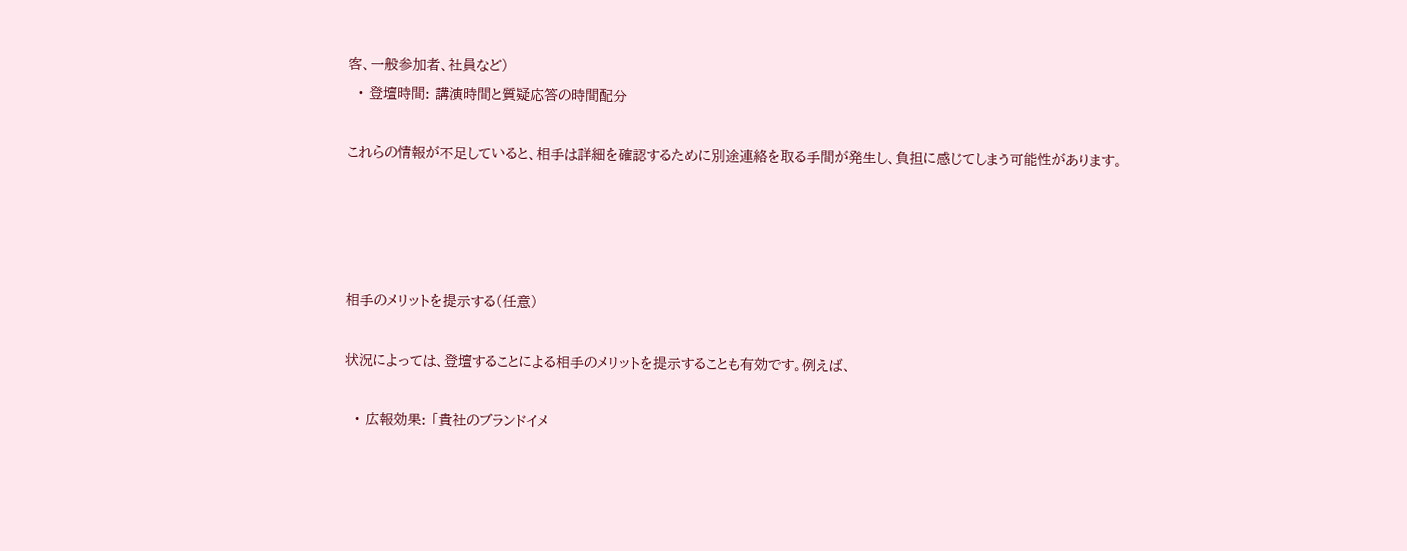客、一般参加者、社員など)
  • 登壇時間: 講演時間と質疑応答の時間配分

これらの情報が不足していると、相手は詳細を確認するために別途連絡を取る手間が発生し、負担に感じてしまう可能性があります。




相手のメリットを提示する(任意)

状況によっては、登壇することによる相手のメリットを提示することも有効です。例えば、

  • 広報効果: 「貴社のブランドイメ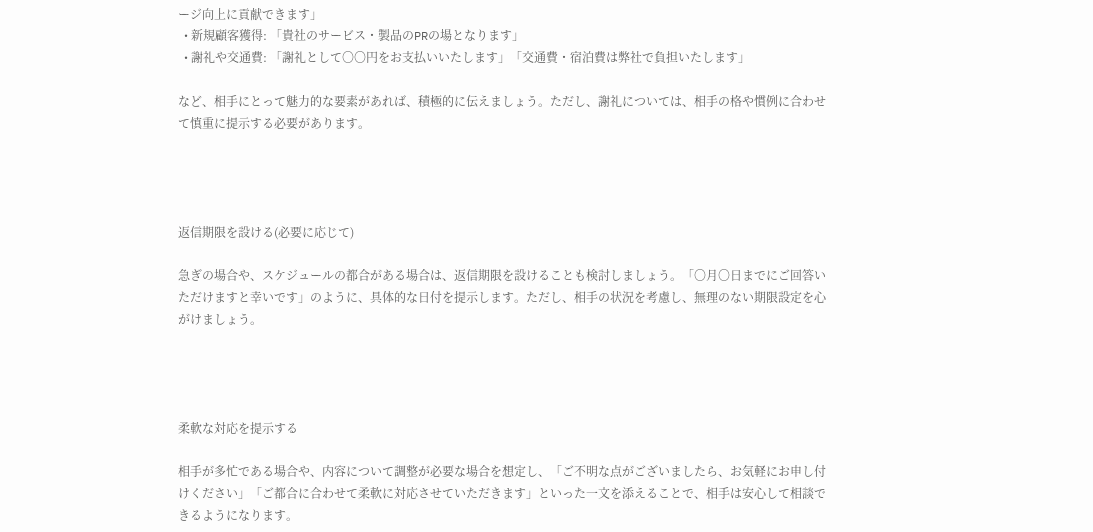ージ向上に貢献できます」
  • 新規顧客獲得: 「貴社のサービス・製品のPRの場となります」
  • 謝礼や交通費: 「謝礼として〇〇円をお支払いいたします」「交通費・宿泊費は弊社で負担いたします」

など、相手にとって魅力的な要素があれば、積極的に伝えましょう。ただし、謝礼については、相手の格や慣例に合わせて慎重に提示する必要があります。




返信期限を設ける(必要に応じて)

急ぎの場合や、スケジュールの都合がある場合は、返信期限を設けることも検討しましょう。「〇月〇日までにご回答いただけますと幸いです」のように、具体的な日付を提示します。ただし、相手の状況を考慮し、無理のない期限設定を心がけましょう。




柔軟な対応を提示する

相手が多忙である場合や、内容について調整が必要な場合を想定し、「ご不明な点がございましたら、お気軽にお申し付けください」「ご都合に合わせて柔軟に対応させていただきます」といった一文を添えることで、相手は安心して相談できるようになります。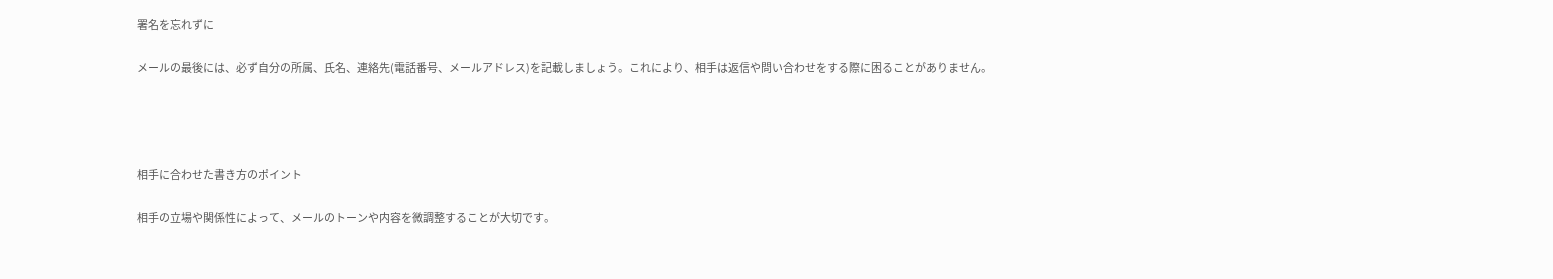署名を忘れずに

メールの最後には、必ず自分の所属、氏名、連絡先(電話番号、メールアドレス)を記載しましょう。これにより、相手は返信や問い合わせをする際に困ることがありません。




相手に合わせた書き方のポイント

相手の立場や関係性によって、メールのトーンや内容を微調整することが大切です。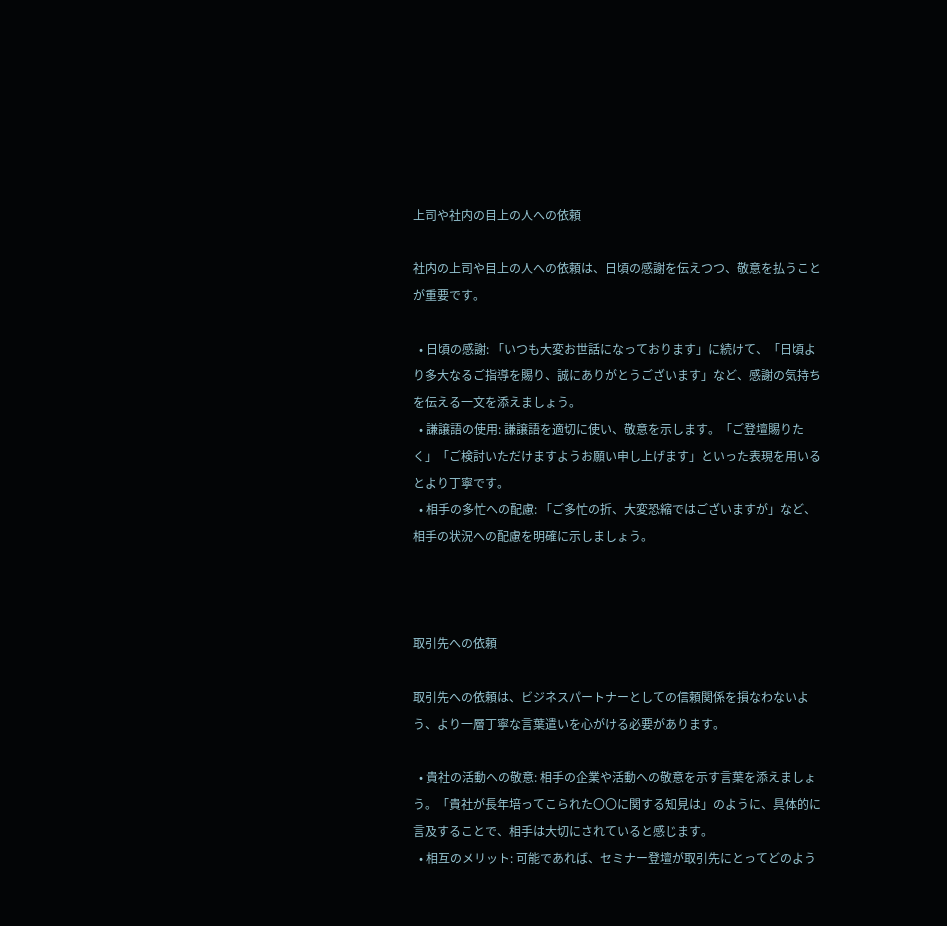上司や社内の目上の人への依頼

社内の上司や目上の人への依頼は、日頃の感謝を伝えつつ、敬意を払うことが重要です。

  • 日頃の感謝: 「いつも大変お世話になっております」に続けて、「日頃より多大なるご指導を賜り、誠にありがとうございます」など、感謝の気持ちを伝える一文を添えましょう。
  • 謙譲語の使用: 謙譲語を適切に使い、敬意を示します。「ご登壇賜りたく」「ご検討いただけますようお願い申し上げます」といった表現を用いるとより丁寧です。
  • 相手の多忙への配慮: 「ご多忙の折、大変恐縮ではございますが」など、相手の状況への配慮を明確に示しましょう。



取引先への依頼

取引先への依頼は、ビジネスパートナーとしての信頼関係を損なわないよう、より一層丁寧な言葉遣いを心がける必要があります。

  • 貴社の活動への敬意: 相手の企業や活動への敬意を示す言葉を添えましょう。「貴社が長年培ってこられた〇〇に関する知見は」のように、具体的に言及することで、相手は大切にされていると感じます。
  • 相互のメリット: 可能であれば、セミナー登壇が取引先にとってどのよう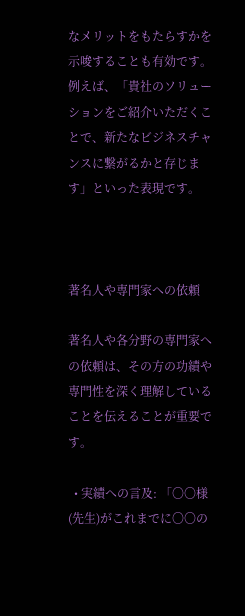なメリットをもたらすかを示唆することも有効です。例えば、「貴社のソリューションをご紹介いただくことで、新たなビジネスチャンスに繋がるかと存じます」といった表現です。



著名人や専門家への依頼

著名人や各分野の専門家への依頼は、その方の功績や専門性を深く理解していることを伝えることが重要です。

  • 実績への言及: 「〇〇様(先生)がこれまでに〇〇の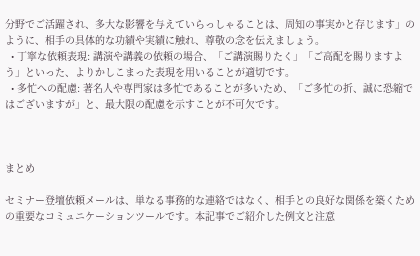分野でご活躍され、多大な影響を与えていらっしゃることは、周知の事実かと存じます」のように、相手の具体的な功績や実績に触れ、尊敬の念を伝えましょう。
  • 丁寧な依頼表現: 講演や講義の依頼の場合、「ご講演賜りたく」「ご高配を賜りますよう」といった、よりかしこまった表現を用いることが適切です。
  • 多忙への配慮: 著名人や専門家は多忙であることが多いため、「ご多忙の折、誠に恐縮ではございますが」と、最大限の配慮を示すことが不可欠です。



まとめ

セミナー登壇依頼メールは、単なる事務的な連絡ではなく、相手との良好な関係を築くための重要なコミュニケーションツールです。本記事でご紹介した例文と注意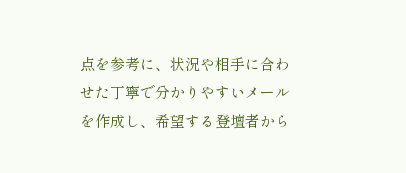点を参考に、状況や相手に合わせた丁寧で分かりやすいメールを作成し、希望する登壇者から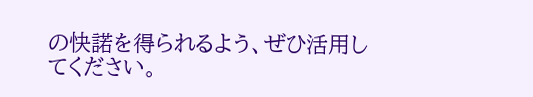の快諾を得られるよう、ぜひ活用してください。